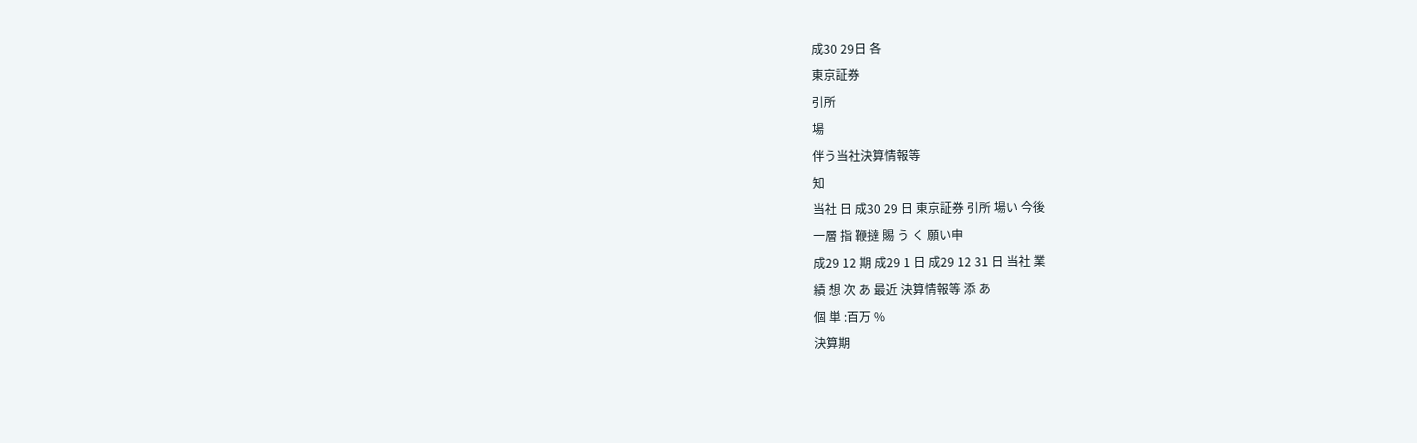成30 29日 各
東京証券
引所
場
伴う当社決算情報等
知
当社 日 成30 29 日 東京証券 引所 場い 今後
一層 指 鞭撻 賜 う く 願い申
成29 12 期 成29 1 日 成29 12 31 日 当社 業
績 想 次 あ 最近 決算情報等 添 あ
個 単 :百万 %
決算期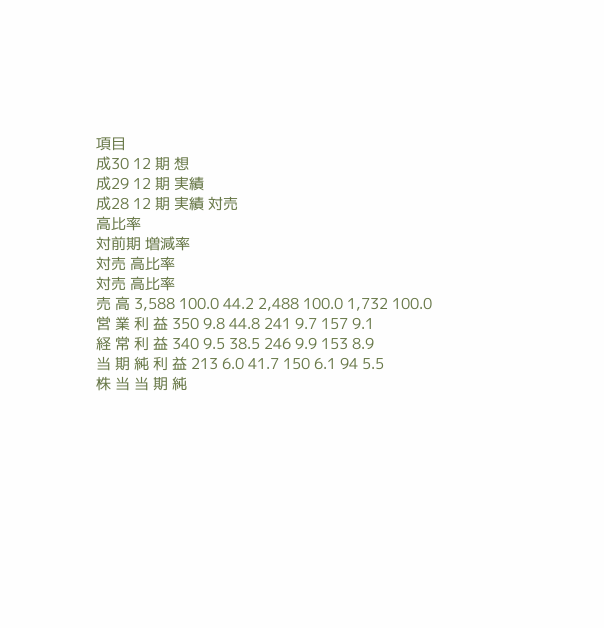項目
成30 12 期 想
成29 12 期 実績
成28 12 期 実績 対売
高比率
対前期 増減率
対売 高比率
対売 高比率
売 高 3,588 100.0 44.2 2,488 100.0 1,732 100.0
営 業 利 益 350 9.8 44.8 241 9.7 157 9.1
経 常 利 益 340 9.5 38.5 246 9.9 153 8.9
当 期 純 利 益 213 6.0 41.7 150 6.1 94 5.5
株 当 当 期 純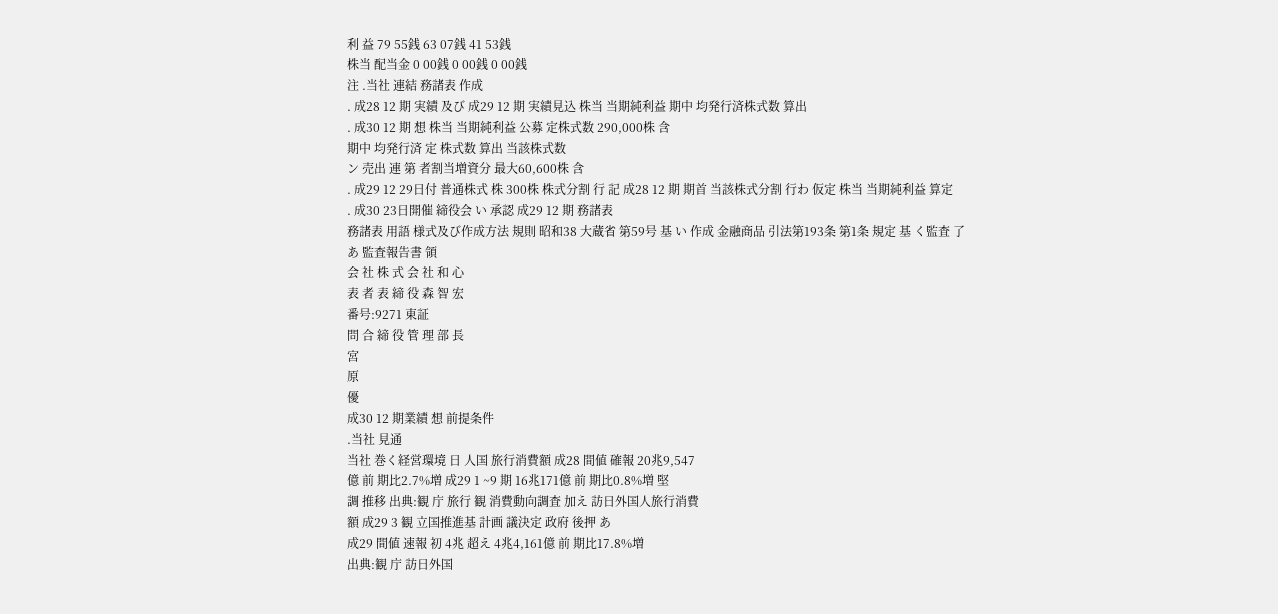利 益 79 55銭 63 07銭 41 53銭
株当 配当金 0 00銭 0 00銭 0 00銭
注 .当社 連結 務諸表 作成
. 成28 12 期 実績 及び 成29 12 期 実績見込 株当 当期純利益 期中 均発行済株式数 算出
. 成30 12 期 想 株当 当期純利益 公募 定株式数 290,000株 含
期中 均発行済 定 株式数 算出 当該株式数
ン 売出 連 第 者割当増資分 最大60,600株 含
. 成29 12 29日付 普通株式 株 300株 株式分割 行 記 成28 12 期 期首 当該株式分割 行わ 仮定 株当 当期純利益 算定
. 成30 23日開催 締役会 い 承認 成29 12 期 務諸表
務諸表 用語 様式及び作成方法 規則 昭和38 大蔵省 第59号 基 い 作成 金融商品 引法第193条 第1条 規定 基 く監査 了
あ 監査報告書 領
会 社 株 式 会 社 和 心
表 者 表 締 役 森 智 宏
番号:9271 東証
問 合 締 役 管 理 部 長
宮
原
優
成30 12 期業績 想 前提条件
.当社 見通
当社 巻く経営環境 日 人国 旅行消費額 成28 間値 確報 20兆9,547
億 前 期比2.7%増 成29 1 ~9 期 16兆171億 前 期比0.8%増 堅
調 推移 出典:観 庁 旅行 観 消費動向調査 加え 訪日外国人旅行消費
額 成29 3 観 立国推進基 計画 議決定 政府 後押 あ
成29 間値 速報 初 4兆 超え 4兆4,161億 前 期比17.8%増
出典:観 庁 訪日外国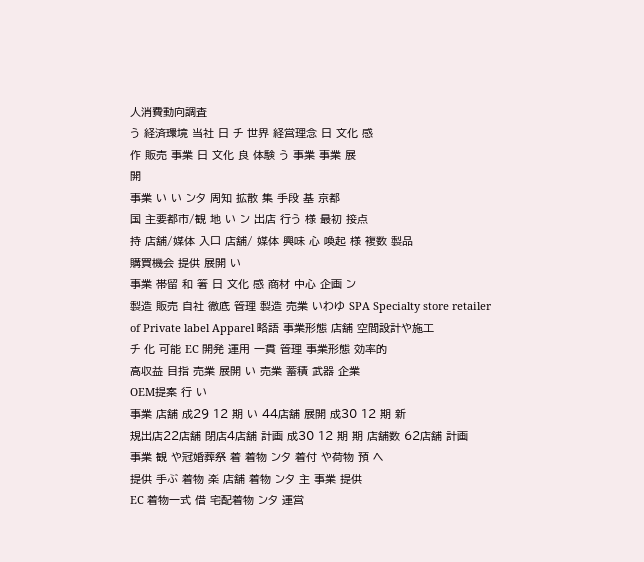人消費動向調査
う 経済環境 当社 日 チ 世界 経営理念 日 文化 感
作 販売 事業 日 文化 良 体験 う 事業 事業 展
開
事業 い い ンタ 周知 拡散 集 手段 基 京都
国 主要都市/観 地 い ン 出店 行う 様 最初 接点
持 店舗/媒体 入口 店舗/ 媒体 興味 心 喚起 様 複数 製品
購買機会 提供 展開 い
事業 帯留 和 箸 日 文化 感 商材 中心 企画 ン
製造 販売 自社 徹底 管理 製造 売業 いわゆ SPA Specialty store retailer
of Private label Apparel 略語 事業形態 店舗 空間設計や施工
チ 化 可能 EC 開発 運用 一貫 管理 事業形態 効率的
高収益 目指 売業 展開 い 売業 蓄積 武器 企業
OEM提案 行 い
事業 店舗 成29 12 期 い 44店舗 展開 成30 12 期 新
規出店22店舗 閉店4店舗 計画 成30 12 期 期 店舗数 62店舗 計画
事業 観 や冠婚葬祭 着 着物 ンタ 着付 や荷物 預 ヘ
提供 手ぶ 着物 楽 店舗 着物 ンタ 主 事業 提供
EC 着物一式 借 宅配着物 ンタ 運営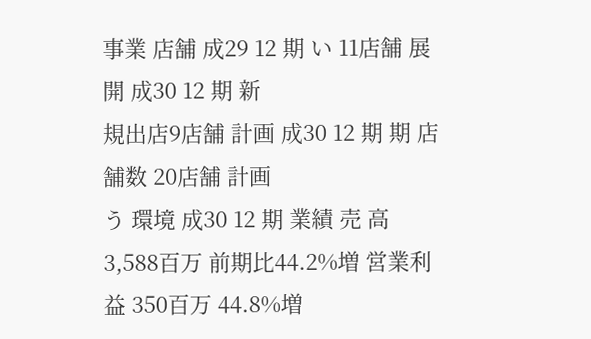事業 店舗 成29 12 期 い 11店舗 展開 成30 12 期 新
規出店9店舗 計画 成30 12 期 期 店舗数 20店舗 計画
う 環境 成30 12 期 業績 売 高3,588百万 前期比44.2%増 営業利益 350百万 44.8%増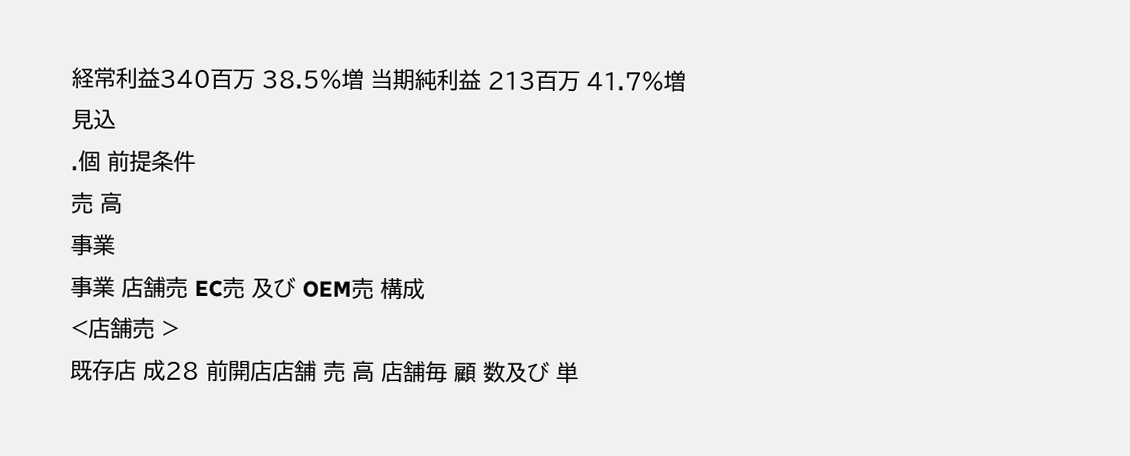経常利益340百万 38.5%増 当期純利益 213百万 41.7%増
見込
.個 前提条件
売 高
事業
事業 店舗売 EC売 及び OEM売 構成
<店舗売 >
既存店 成28 前開店店舗 売 高 店舗毎 顧 数及び 単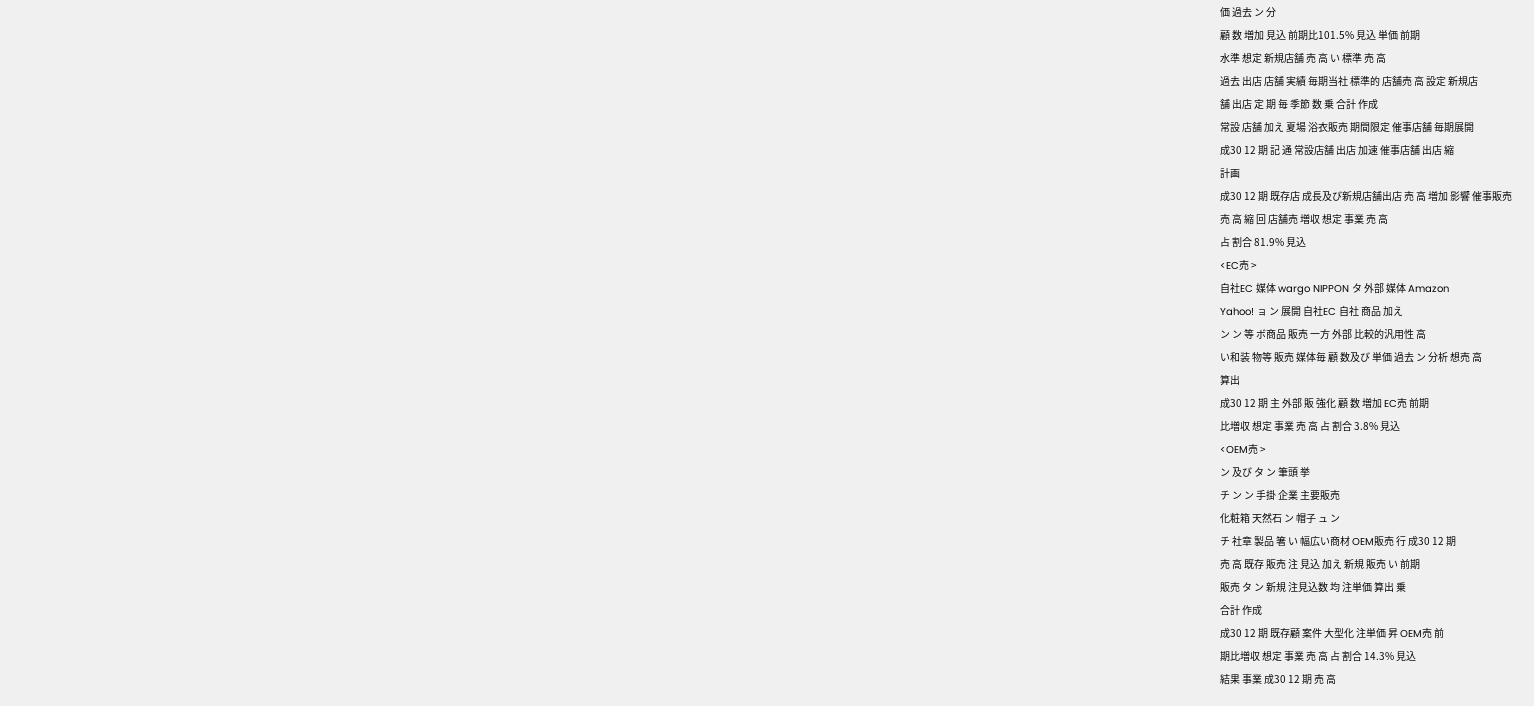価 過去 ン 分
顧 数 増加 見込 前期比101.5% 見込 単価 前期
水準 想定 新規店舗 売 高 い 標準 売 高
過去 出店 店舗 実績 毎期当社 標準的 店舗売 高 設定 新規店
舗 出店 定 期 毎 季節 数 乗 合計 作成
常設 店舗 加え 夏場 浴衣販売 期間限定 催事店舗 毎期展開
成30 12 期 記 通 常設店舗 出店 加速 催事店舗 出店 縮
計画
成30 12 期 既存店 成長及び新規店舗出店 売 高 増加 影響 催事販売
売 高 縮 回 店舗売 増収 想定 事業 売 高
占 割合 81.9% 見込
<EC売 >
自社EC 媒体 wargo NIPPON タ 外部 媒体 Amazon
Yahoo! ョ ン 展開 自社EC 自社 商品 加え
ン ン 等 ボ商品 販売 一方 外部 比較的汎用性 高
い和装 物等 販売 媒体毎 顧 数及び 単価 過去 ン 分析 想売 高
算出
成30 12 期 主 外部 販 強化 顧 数 増加 EC売 前期
比増収 想定 事業 売 高 占 割合 3.8% 見込
<OEM売 >
ン 及び タ ン 筆頭 挙
チ ン ン 手掛 企業 主要販売
化粧箱 天然石 ン 帽子 ュ ン
チ 社章 製品 箸 い 幅広い商材 OEM販売 行 成30 12 期
売 高 既存 販売 注 見込 加え 新規 販売 い 前期
販売 タ ン 新規 注見込数 均 注単価 算出 乗
合計 作成
成30 12 期 既存顧 案件 大型化 注単価 昇 OEM売 前
期比増収 想定 事業 売 高 占 割合 14.3% 見込
結果 事業 成30 12 期 売 高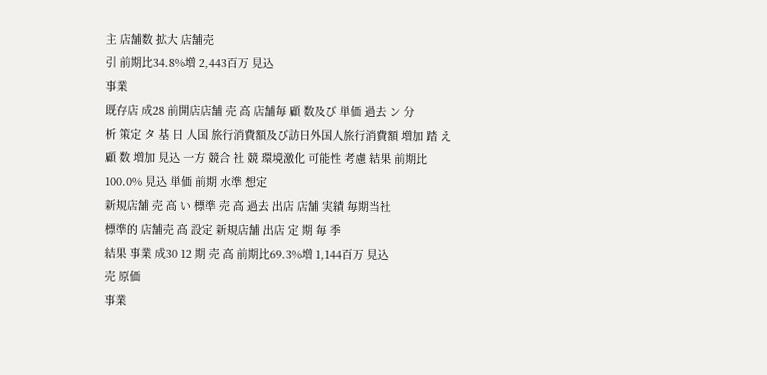主 店舗数 拡大 店舗売
引 前期比34.8%増 2,443百万 見込
事業
既存店 成28 前開店店舗 売 高 店舗毎 顧 数及び 単価 過去 ン 分
析 策定 タ 基 日 人国 旅行消費額及び訪日外国人旅行消費額 増加 踏 え
顧 数 増加 見込 一方 競合 社 競 環境激化 可能性 考慮 結果 前期比
100.0% 見込 単価 前期 水準 想定
新規店舗 売 高 い 標準 売 高 過去 出店 店舗 実績 毎期当社
標準的 店舗売 高 設定 新規店舗 出店 定 期 毎 季
結果 事業 成30 12 期 売 高 前期比69.3%増 1,144百万 見込
売 原価
事業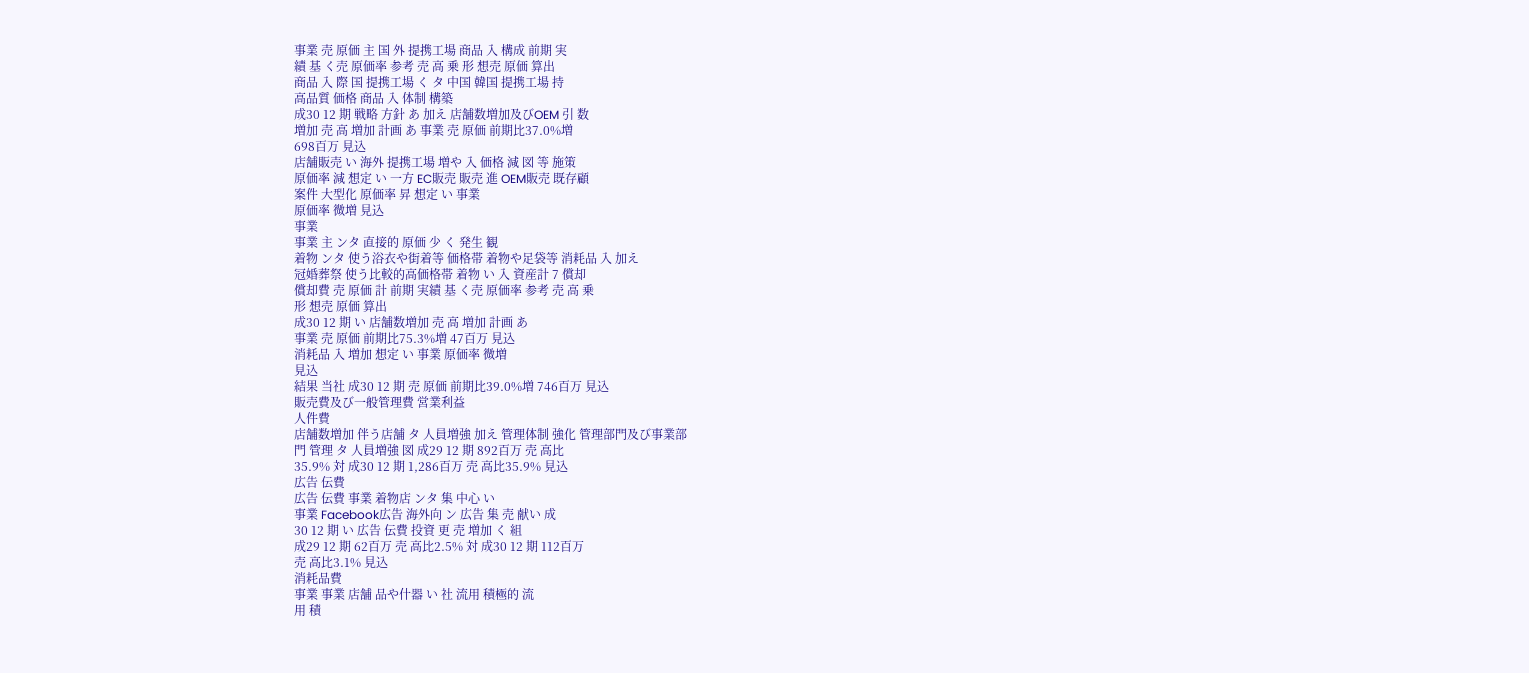事業 売 原価 主 国 外 提携工場 商品 入 構成 前期 実
績 基 く売 原価率 参考 売 高 乗 形 想売 原価 算出
商品 入 際 国 提携工場 く タ 中国 韓国 提携工場 持
高品質 価格 商品 入 体制 構築
成30 12 期 戦略 方針 あ 加え 店舗数増加及びOEM 引 数
増加 売 高 増加 計画 あ 事業 売 原価 前期比37.0%増
698百万 見込
店舗販売 い 海外 提携工場 増や 入 価格 減 図 等 施策
原価率 減 想定 い 一方 EC販売 販売 進 OEM販売 既存顧
案件 大型化 原価率 昇 想定 い 事業
原価率 微増 見込
事業
事業 主 ンタ 直接的 原価 少 く 発生 観
着物 ンタ 使う浴衣や街着等 価格帯 着物や足袋等 消耗品 入 加え
冠婚葬祭 使う比較的高価格帯 着物 い 入 資産計 7 償却
償却費 売 原価 計 前期 実績 基 く売 原価率 参考 売 高 乗
形 想売 原価 算出
成30 12 期 い 店舗数増加 売 高 増加 計画 あ
事業 売 原価 前期比75.3%増 47百万 見込
消耗品 入 増加 想定 い 事業 原価率 微増
見込
結果 当社 成30 12 期 売 原価 前期比39.0%増 746百万 見込
販売費及び一般管理費 営業利益
人件費
店舗数増加 伴う店舗 タ 人員増強 加え 管理体制 強化 管理部門及び事業部
門 管理 タ 人員増強 図 成29 12 期 892百万 売 高比
35.9% 対 成30 12 期 1,286百万 売 高比35.9% 見込
広告 伝費
広告 伝費 事業 着物店 ンタ 集 中心 い
事業 Facebook広告 海外向 ン 広告 集 売 献い 成
30 12 期 い 広告 伝費 投資 更 売 増加 く 組
成29 12 期 62百万 売 高比2.5% 対 成30 12 期 112百万
売 高比3.1% 見込
消耗品費
事業 事業 店舗 品や什器 い 社 流用 積極的 流
用 積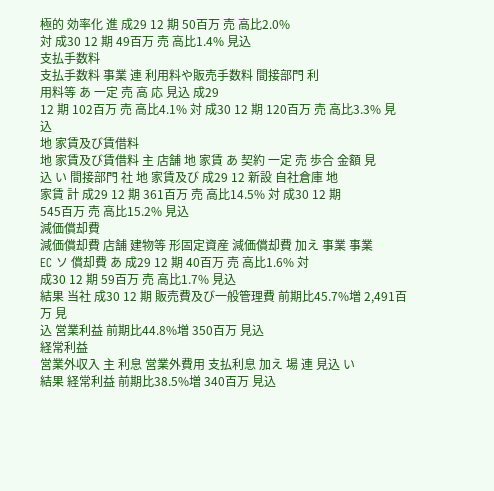極的 効率化 進 成29 12 期 50百万 売 高比2.0%
対 成30 12 期 49百万 売 高比1.4% 見込
支払手数料
支払手数料 事業 連 利用料や販売手数料 間接部門 利
用料等 あ 一定 売 高 応 見込 成29
12 期 102百万 売 高比4.1% 対 成30 12 期 120百万 売 高比3.3% 見
込
地 家賃及び賃借料
地 家賃及び賃借料 主 店舗 地 家賃 あ 契約 一定 売 歩合 金額 見
込 い 間接部門 社 地 家賃及び 成29 12 新設 自社倉庫 地
家賃 計 成29 12 期 361百万 売 高比14.5% 対 成30 12 期
545百万 売 高比15.2% 見込
減価償却費
減価償却費 店舗 建物等 形固定資産 減価償却費 加え 事業 事業
EC ソ 償却費 あ 成29 12 期 40百万 売 高比1.6% 対
成30 12 期 59百万 売 高比1.7% 見込
結果 当社 成30 12 期 販売費及び一般管理費 前期比45.7%増 2,491百万 見
込 営業利益 前期比44.8%増 350百万 見込
経常利益
営業外収入 主 利息 営業外費用 支払利息 加え 場 連 見込 い
結果 経常利益 前期比38.5%増 340百万 見込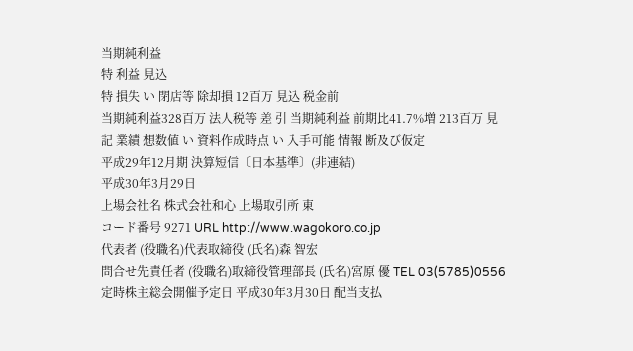当期純利益
特 利益 見込
特 損失 い 閉店等 除却損 12百万 見込 税金前
当期純利益328百万 法人税等 差 引 当期純利益 前期比41.7%増 213百万 見
記 業績 想数値 い 資料作成時点 い 入手可能 情報 断及び仮定
平成29年12月期 決算短信〔日本基準〕(非連結)
平成30年3月29日
上場会社名 株式会社和心 上場取引所 東
コード番号 9271 URL http://www.wagokoro.co.jp
代表者 (役職名)代表取締役 (氏名)森 智宏
問合せ先責任者 (役職名)取締役管理部長 (氏名)宮原 優 TEL 03(5785)0556
定時株主総会開催予定日 平成30年3月30日 配当支払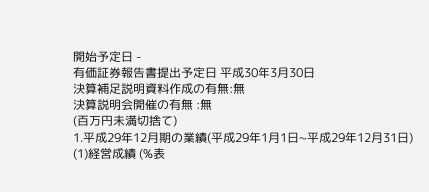開始予定日 -
有価証券報告書提出予定日 平成30年3月30日
決算補足説明資料作成の有無:無
決算説明会開催の有無 :無
(百万円未満切捨て)
1.平成29年12月期の業績(平成29年1月1日~平成29年12月31日)
(1)経営成績 (%表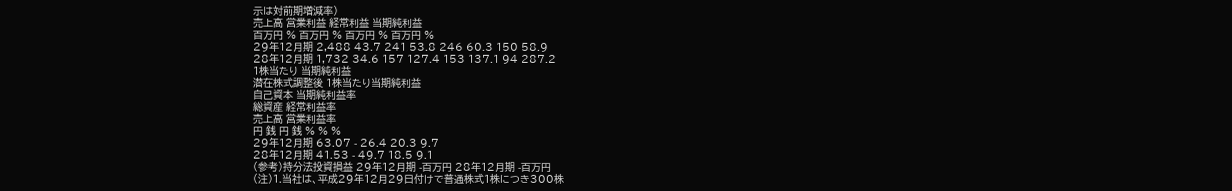示は対前期増減率)
売上高 営業利益 経常利益 当期純利益
百万円 % 百万円 % 百万円 % 百万円 %
29年12月期 2,488 43.7 241 53.8 246 60.3 150 58.9
28年12月期 1,732 34.6 157 127.4 153 137.1 94 287.2
1株当たり 当期純利益
潜在株式調整後 1株当たり当期純利益
自己資本 当期純利益率
総資産 経常利益率
売上高 営業利益率
円 銭 円 銭 % % %
29年12月期 63.07 - 26.4 20.3 9.7
28年12月期 41.53 - 49.7 18.5 9.1
(参考)持分法投資損益 29年12月期 -百万円 28年12月期 -百万円
(注)1.当社は、平成29年12月29日付けで普通株式1株につき300株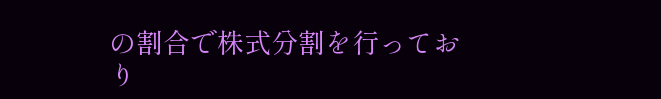の割合で株式分割を行っており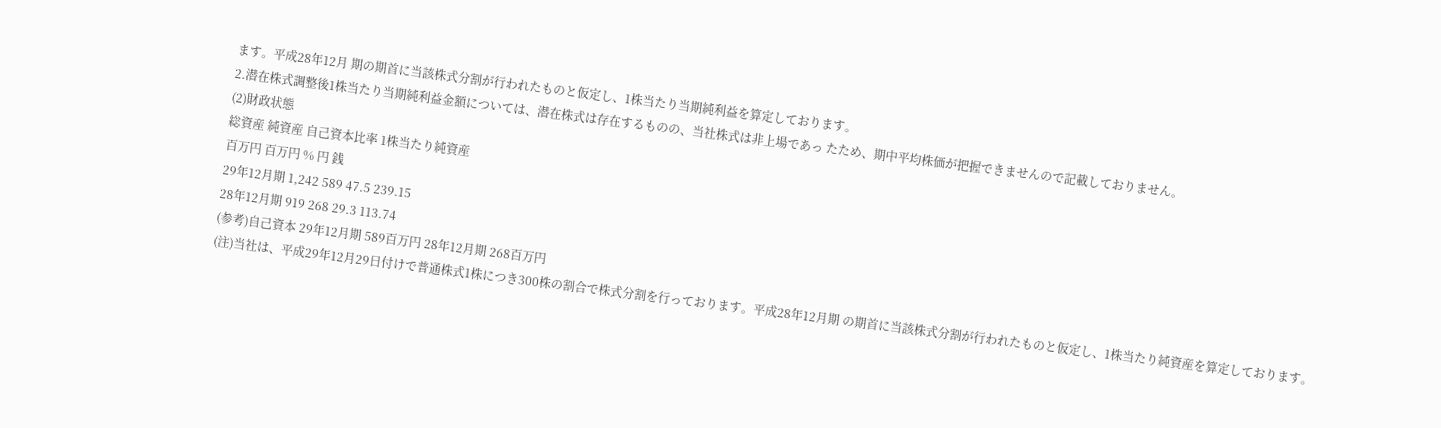ます。平成28年12月 期の期首に当該株式分割が行われたものと仮定し、1株当たり当期純利益を算定しております。
2.潜在株式調整後1株当たり当期純利益金額については、潜在株式は存在するものの、当社株式は非上場であっ たため、期中平均株価が把握できませんので記載しておりません。
(2)財政状態
総資産 純資産 自己資本比率 1株当たり純資産
百万円 百万円 % 円 銭
29年12月期 1,242 589 47.5 239.15
28年12月期 919 268 29.3 113.74
(参考)自己資本 29年12月期 589百万円 28年12月期 268百万円
(注)当社は、平成29年12月29日付けで普通株式1株につき300株の割合で株式分割を行っております。平成28年12月期 の期首に当該株式分割が行われたものと仮定し、1株当たり純資産を算定しております。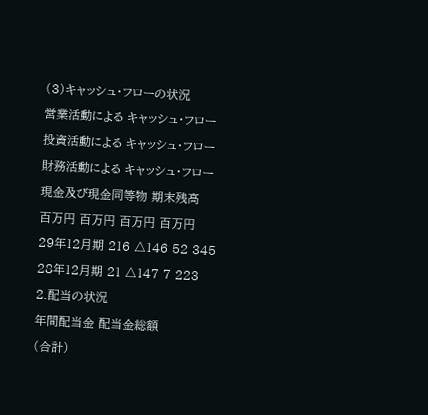(3)キャッシュ・フローの状況
営業活動による キャッシュ・フロー
投資活動による キャッシュ・フロー
財務活動による キャッシュ・フロー
現金及び現金同等物 期末残高
百万円 百万円 百万円 百万円
29年12月期 216 △146 52 345
28年12月期 21 △147 7 223
2.配当の状況
年間配当金 配当金総額
(合計)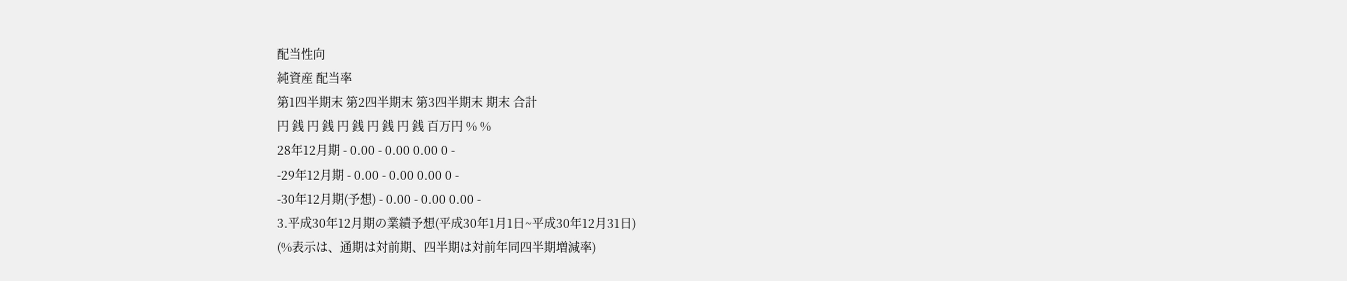配当性向
純資産 配当率
第1四半期末 第2四半期末 第3四半期末 期末 合計
円 銭 円 銭 円 銭 円 銭 円 銭 百万円 % %
28年12月期 - 0.00 - 0.00 0.00 0 -
-29年12月期 - 0.00 - 0.00 0.00 0 -
-30年12月期(予想) - 0.00 - 0.00 0.00 -
3.平成30年12月期の業績予想(平成30年1月1日~平成30年12月31日)
(%表示は、通期は対前期、四半期は対前年同四半期増減率)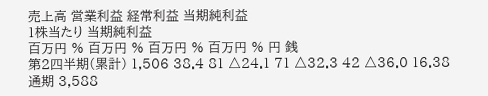売上高 営業利益 経常利益 当期純利益
1株当たり 当期純利益
百万円 % 百万円 % 百万円 % 百万円 % 円 銭
第2四半期(累計) 1,506 38.4 81 △24.1 71 △32.3 42 △36.0 16.38
通期 3,588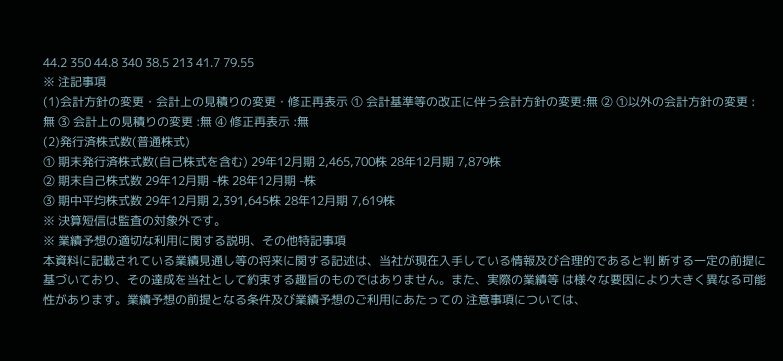44.2 350 44.8 340 38.5 213 41.7 79.55
※ 注記事項
(1)会計方針の変更・会計上の見積りの変更・修正再表示 ① 会計基準等の改正に伴う会計方針の変更:無 ② ①以外の会計方針の変更 :無 ③ 会計上の見積りの変更 :無 ④ 修正再表示 :無
(2)発行済株式数(普通株式)
① 期末発行済株式数(自己株式を含む) 29年12月期 2,465,700株 28年12月期 7,879株
② 期末自己株式数 29年12月期 -株 28年12月期 -株
③ 期中平均株式数 29年12月期 2,391,645株 28年12月期 7,619株
※ 決算短信は監査の対象外です。
※ 業績予想の適切な利用に関する説明、その他特記事項
本資料に記載されている業績見通し等の将来に関する記述は、当社が現在入手している情報及び合理的であると判 断する一定の前提に基づいており、その達成を当社として約束する趣旨のものではありません。また、実際の業績等 は様々な要因により大きく異なる可能性があります。業績予想の前提となる条件及び業績予想のご利用にあたっての 注意事項については、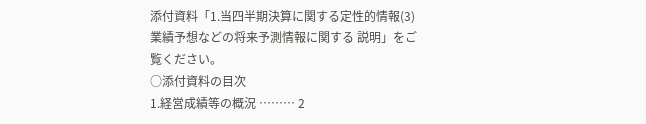添付資料「1.当四半期決算に関する定性的情報(3)業績予想などの将来予測情報に関する 説明」をご覧ください。
○添付資料の目次
1.経営成績等の概況 ……… 2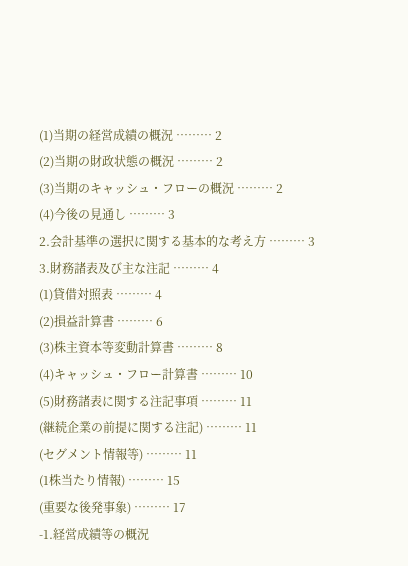(1)当期の経営成績の概況 ……… 2
(2)当期の財政状態の概況 ……… 2
(3)当期のキャッシュ・フローの概況 ……… 2
(4)今後の見通し ……… 3
2.会計基準の選択に関する基本的な考え方 ……… 3
3.財務諸表及び主な注記 ……… 4
(1)貸借対照表 ……… 4
(2)損益計算書 ……… 6
(3)株主資本等変動計算書 ……… 8
(4)キャッシュ・フロー計算書 ……… 10
(5)財務諸表に関する注記事項 ……… 11
(継続企業の前提に関する注記) ……… 11
(セグメント情報等) ……… 11
(1株当たり情報) ……… 15
(重要な後発事象) ……… 17
-1.経営成績等の概況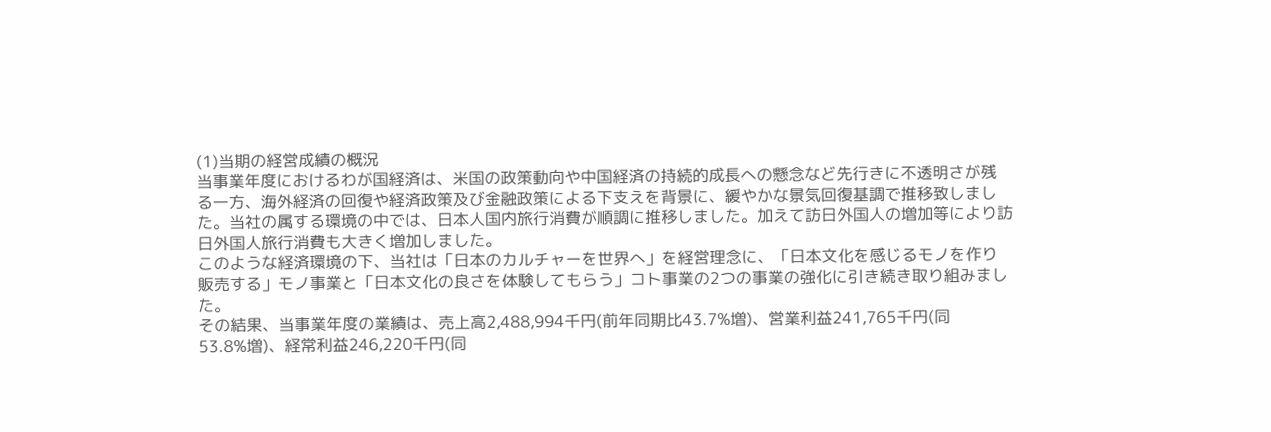(1)当期の経営成績の概況
当事業年度におけるわが国経済は、米国の政策動向や中国経済の持続的成長への懸念など先行きに不透明さが残
る一方、海外経済の回復や経済政策及び金融政策による下支えを背景に、緩やかな景気回復基調で推移致しまし
た。当社の属する環境の中では、日本人国内旅行消費が順調に推移しました。加えて訪日外国人の増加等により訪
日外国人旅行消費も大きく増加しました。
このような経済環境の下、当社は「日本のカルチャーを世界へ」を経営理念に、「日本文化を感じるモノを作り
販売する」モノ事業と「日本文化の良さを体験してもらう」コト事業の2つの事業の強化に引き続き取り組みまし
た。
その結果、当事業年度の業績は、売上高2,488,994千円(前年同期比43.7%増)、営業利益241,765千円(同
53.8%増)、経常利益246,220千円(同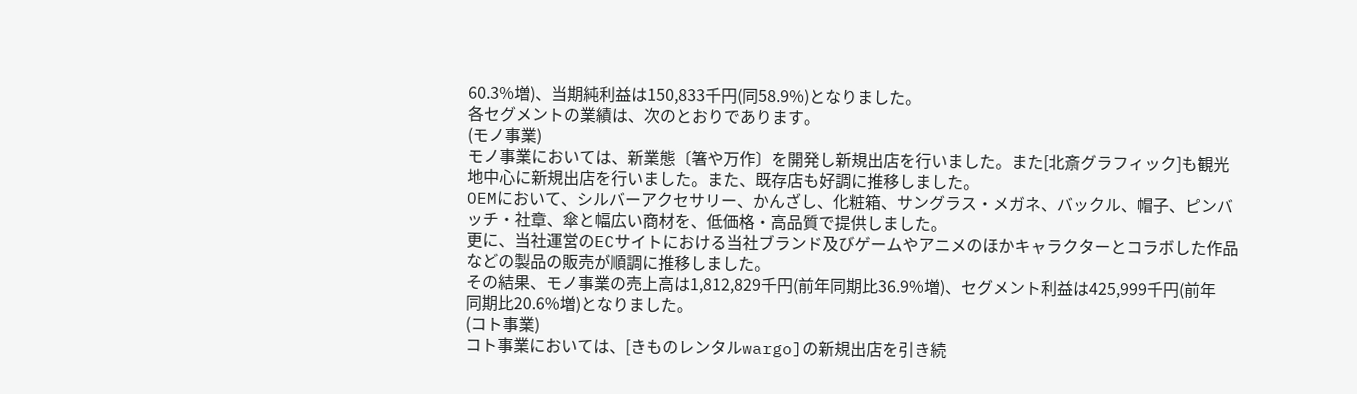60.3%増)、当期純利益は150,833千円(同58.9%)となりました。
各セグメントの業績は、次のとおりであります。
(モノ事業)
モノ事業においては、新業態〔箸や万作〕を開発し新規出店を行いました。また[北斎グラフィック]も観光
地中心に新規出店を行いました。また、既存店も好調に推移しました。
OEMにおいて、シルバーアクセサリー、かんざし、化粧箱、サングラス・メガネ、バックル、帽子、ピンバ
ッチ・社章、傘と幅広い商材を、低価格・高品質で提供しました。
更に、当社運営のECサイトにおける当社ブランド及びゲームやアニメのほかキャラクターとコラボした作品
などの製品の販売が順調に推移しました。
その結果、モノ事業の売上高は1,812,829千円(前年同期比36.9%増)、セグメント利益は425,999千円(前年
同期比20.6%増)となりました。
(コト事業)
コト事業においては、[きものレンタルwargo]の新規出店を引き続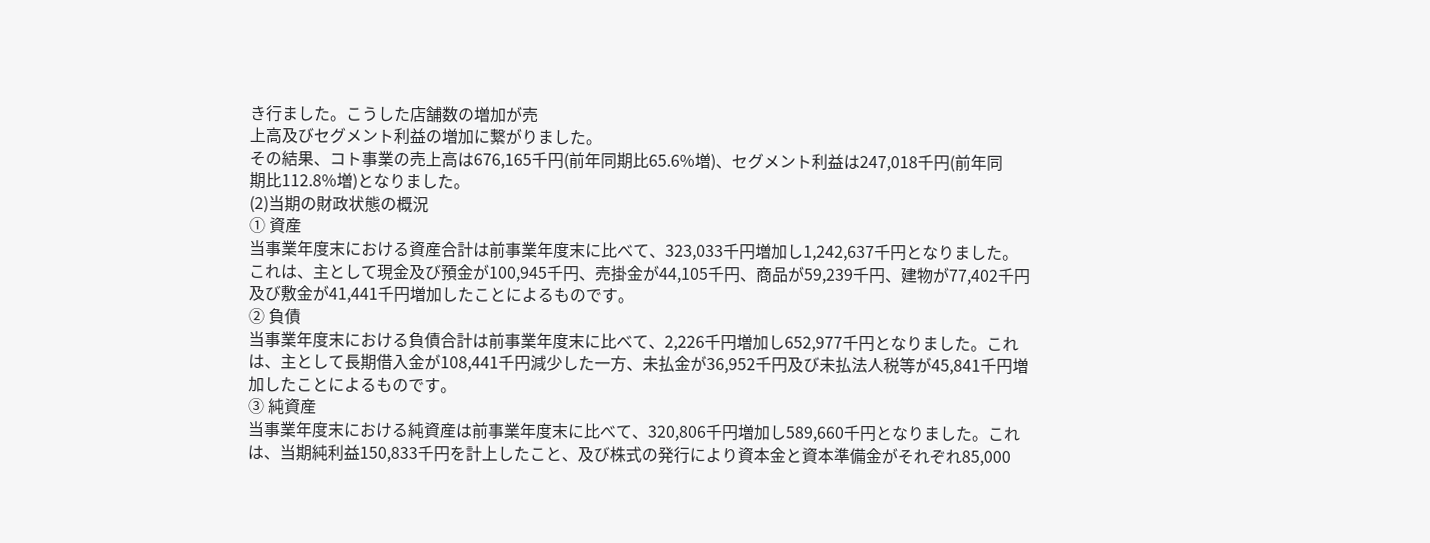き行ました。こうした店舗数の増加が売
上高及びセグメント利益の増加に繋がりました。
その結果、コト事業の売上高は676,165千円(前年同期比65.6%増)、セグメント利益は247,018千円(前年同
期比112.8%増)となりました。
(2)当期の財政状態の概況
① 資産
当事業年度末における資産合計は前事業年度末に比べて、323,033千円増加し1,242,637千円となりました。
これは、主として現金及び預金が100,945千円、売掛金が44,105千円、商品が59,239千円、建物が77,402千円
及び敷金が41,441千円増加したことによるものです。
② 負債
当事業年度末における負債合計は前事業年度末に比べて、2,226千円増加し652,977千円となりました。これ
は、主として長期借入金が108,441千円減少した一方、未払金が36,952千円及び未払法人税等が45,841千円増
加したことによるものです。
③ 純資産
当事業年度末における純資産は前事業年度末に比べて、320,806千円増加し589,660千円となりました。これ
は、当期純利益150,833千円を計上したこと、及び株式の発行により資本金と資本準備金がそれぞれ85,000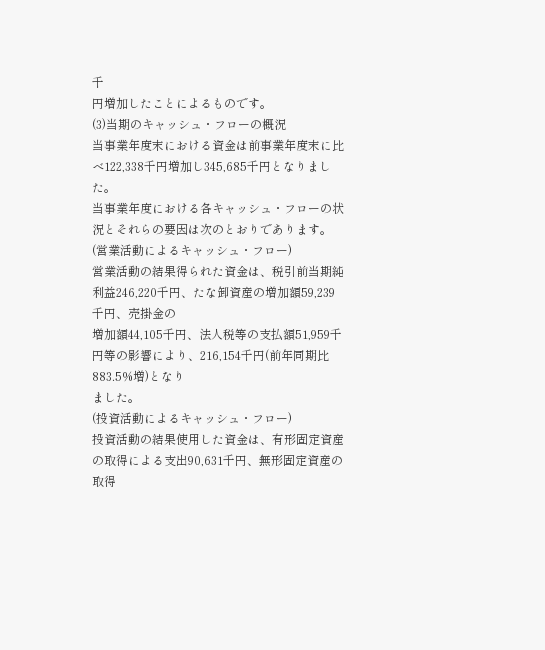千
円増加したことによるものです。
(3)当期のキャッシュ・フローの概況
当事業年度末における資金は前事業年度末に比べ122,338千円増加し345,685千円となりました。
当事業年度における各キャッシュ・フローの状況とそれらの要因は次のとおりであります。
(営業活動によるキャッシュ・フロー)
営業活動の結果得られた資金は、税引前当期純利益246,220千円、たな卸資産の増加額59,239千円、売掛金の
増加額44,105千円、法人税等の支払額51,959千円等の影響により、216,154千円(前年同期比883.5%増)となり
ました。
(投資活動によるキャッシュ・フロー)
投資活動の結果使用した資金は、有形固定資産の取得による支出90,631千円、無形固定資産の取得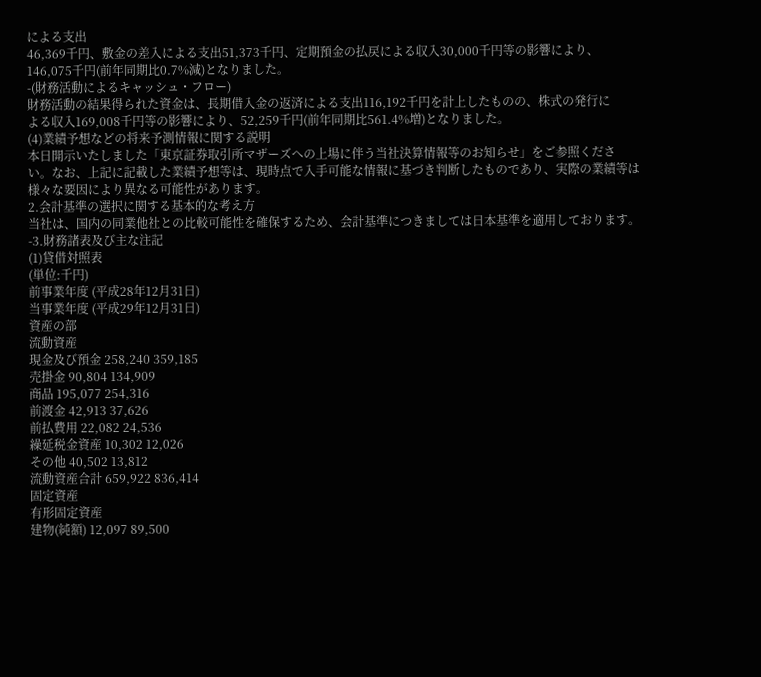による支出
46,369千円、敷金の差入による支出51,373千円、定期預金の払戻による収入30,000千円等の影響により、
146,075千円(前年同期比0.7%減)となりました。
-(財務活動によるキャッシュ・フロー)
財務活動の結果得られた資金は、長期借入金の返済による支出116,192千円を計上したものの、株式の発行に
よる収入169,008千円等の影響により、52,259千円(前年同期比561.4%増)となりました。
(4)業績予想などの将来予測情報に関する説明
本日開示いたしました「東京証券取引所マザーズへの上場に伴う当社決算情報等のお知らせ」をご参照くださ
い。なお、上記に記載した業績予想等は、現時点で入手可能な情報に基づき判断したものであり、実際の業績等は
様々な要因により異なる可能性があります。
2.会計基準の選択に関する基本的な考え方
当社は、国内の同業他社との比較可能性を確保するため、会計基準につきましては日本基準を適用しております。
-3.財務諸表及び主な注記
(1)貸借対照表
(単位:千円)
前事業年度 (平成28年12月31日)
当事業年度 (平成29年12月31日)
資産の部
流動資産
現金及び預金 258,240 359,185
売掛金 90,804 134,909
商品 195,077 254,316
前渡金 42,913 37,626
前払費用 22,082 24,536
繰延税金資産 10,302 12,026
その他 40,502 13,812
流動資産合計 659,922 836,414
固定資産
有形固定資産
建物(純額) 12,097 89,500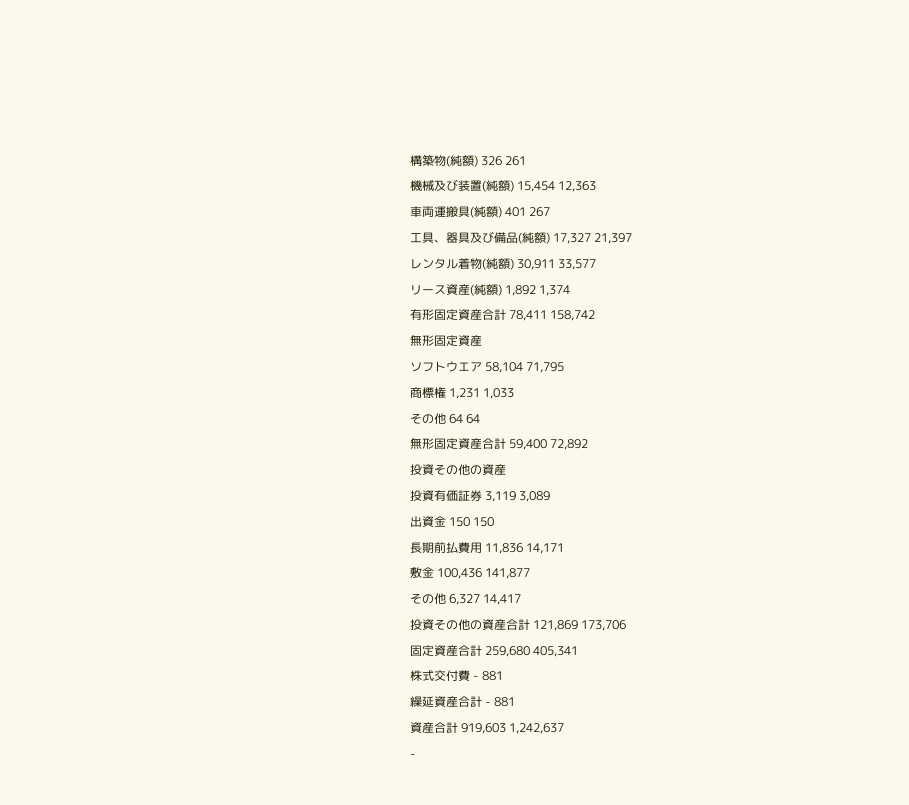構築物(純額) 326 261
機械及び装置(純額) 15,454 12,363
車両運搬具(純額) 401 267
工具、器具及び備品(純額) 17,327 21,397
レンタル着物(純額) 30,911 33,577
リース資産(純額) 1,892 1,374
有形固定資産合計 78,411 158,742
無形固定資産
ソフトウエア 58,104 71,795
商標権 1,231 1,033
その他 64 64
無形固定資産合計 59,400 72,892
投資その他の資産
投資有価証券 3,119 3,089
出資金 150 150
長期前払費用 11,836 14,171
敷金 100,436 141,877
その他 6,327 14,417
投資その他の資産合計 121,869 173,706
固定資産合計 259,680 405,341
株式交付費 - 881
繰延資産合計 - 881
資産合計 919,603 1,242,637
-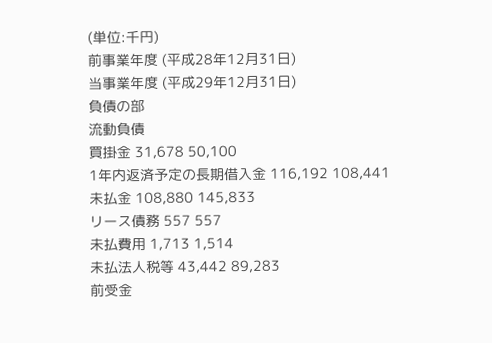(単位:千円)
前事業年度 (平成28年12月31日)
当事業年度 (平成29年12月31日)
負債の部
流動負債
買掛金 31,678 50,100
1年内返済予定の長期借入金 116,192 108,441
未払金 108,880 145,833
リース債務 557 557
未払費用 1,713 1,514
未払法人税等 43,442 89,283
前受金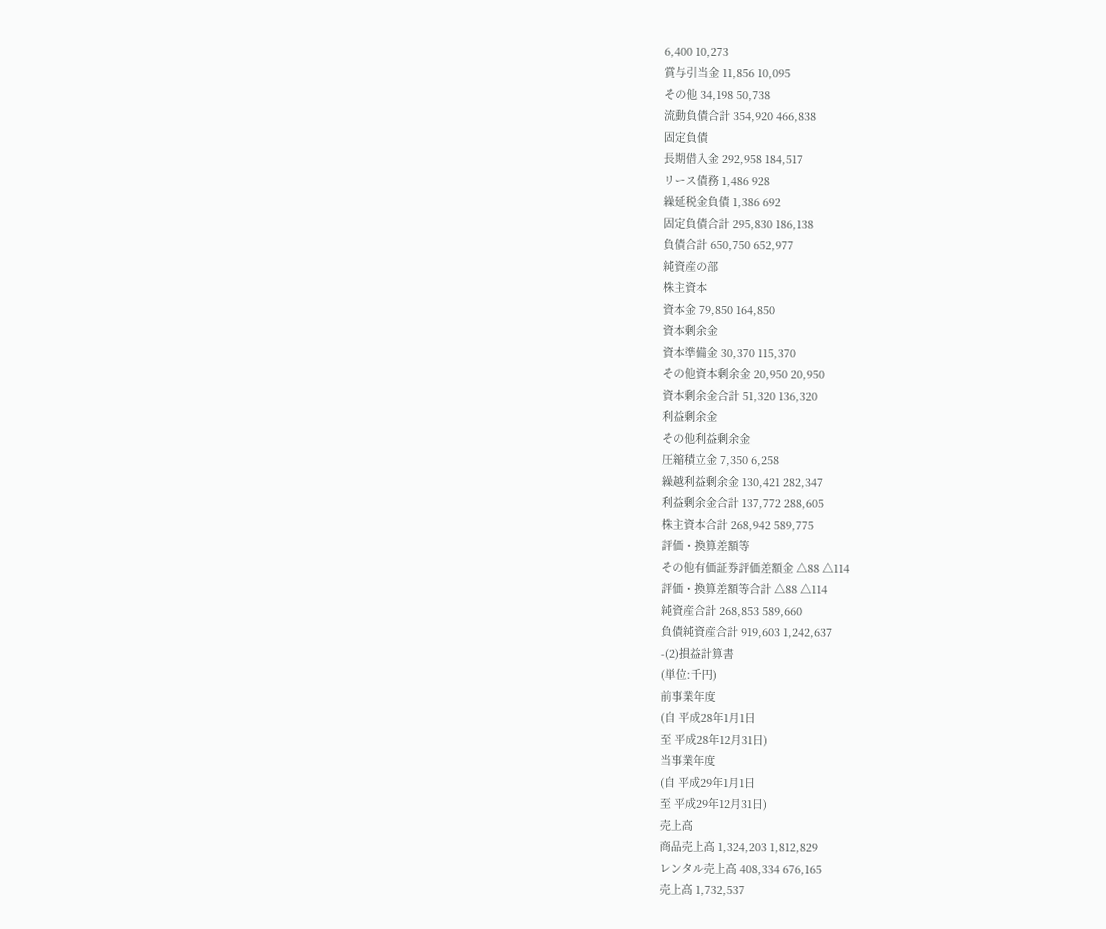6,400 10,273
賞与引当金 11,856 10,095
その他 34,198 50,738
流動負債合計 354,920 466,838
固定負債
長期借入金 292,958 184,517
リース債務 1,486 928
繰延税金負債 1,386 692
固定負債合計 295,830 186,138
負債合計 650,750 652,977
純資産の部
株主資本
資本金 79,850 164,850
資本剰余金
資本準備金 30,370 115,370
その他資本剰余金 20,950 20,950
資本剰余金合計 51,320 136,320
利益剰余金
その他利益剰余金
圧縮積立金 7,350 6,258
繰越利益剰余金 130,421 282,347
利益剰余金合計 137,772 288,605
株主資本合計 268,942 589,775
評価・換算差額等
その他有価証券評価差額金 △88 △114
評価・換算差額等合計 △88 △114
純資産合計 268,853 589,660
負債純資産合計 919,603 1,242,637
-(2)損益計算書
(単位:千円)
前事業年度
(自 平成28年1月1日
至 平成28年12月31日)
当事業年度
(自 平成29年1月1日
至 平成29年12月31日)
売上高
商品売上高 1,324,203 1,812,829
レンタル売上高 408,334 676,165
売上高 1,732,537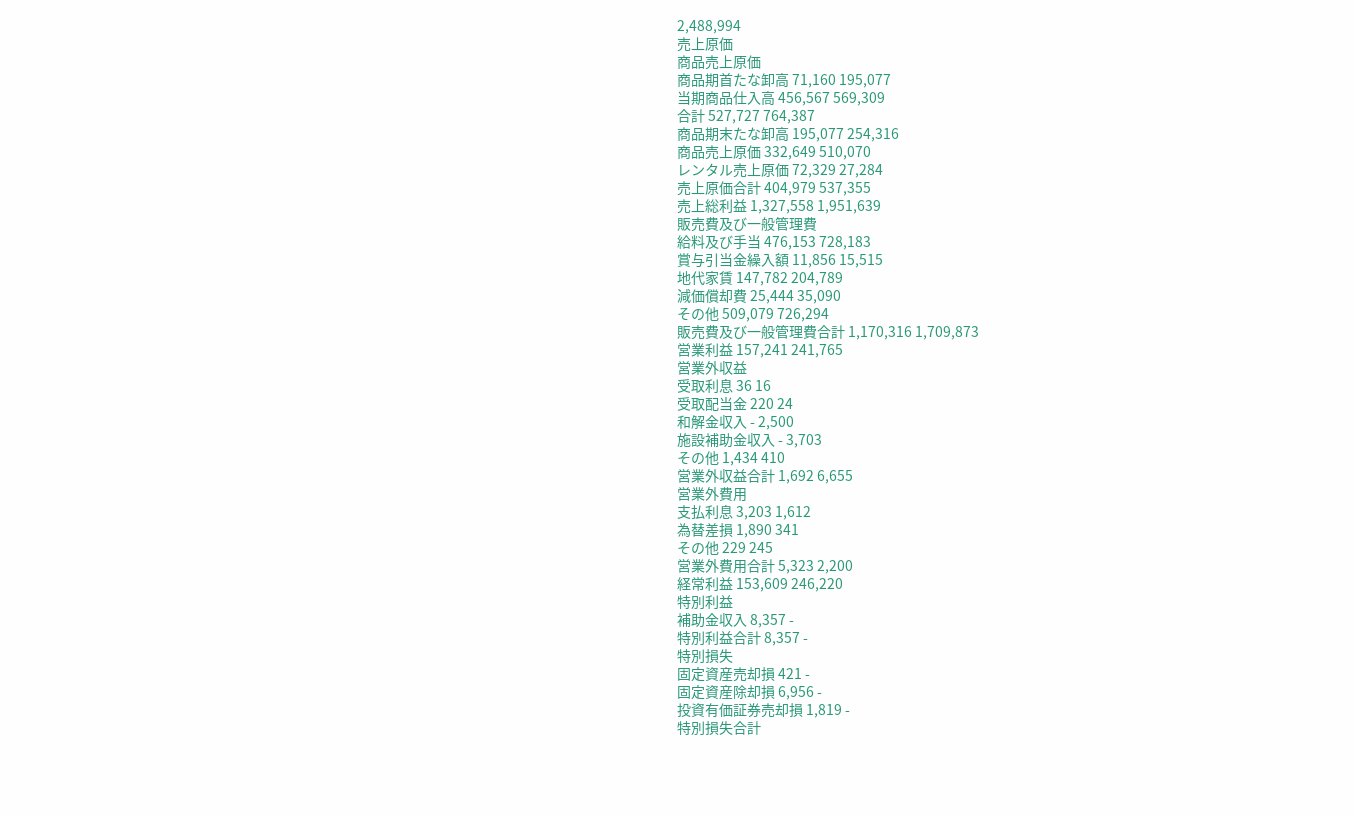2,488,994
売上原価
商品売上原価
商品期首たな卸高 71,160 195,077
当期商品仕入高 456,567 569,309
合計 527,727 764,387
商品期末たな卸高 195,077 254,316
商品売上原価 332,649 510,070
レンタル売上原価 72,329 27,284
売上原価合計 404,979 537,355
売上総利益 1,327,558 1,951,639
販売費及び一般管理費
給料及び手当 476,153 728,183
賞与引当金繰入額 11,856 15,515
地代家賃 147,782 204,789
減価償却費 25,444 35,090
その他 509,079 726,294
販売費及び一般管理費合計 1,170,316 1,709,873
営業利益 157,241 241,765
営業外収益
受取利息 36 16
受取配当金 220 24
和解金収入 - 2,500
施設補助金収入 - 3,703
その他 1,434 410
営業外収益合計 1,692 6,655
営業外費用
支払利息 3,203 1,612
為替差損 1,890 341
その他 229 245
営業外費用合計 5,323 2,200
経常利益 153,609 246,220
特別利益
補助金収入 8,357 -
特別利益合計 8,357 -
特別損失
固定資産売却損 421 -
固定資産除却損 6,956 -
投資有価証券売却損 1,819 -
特別損失合計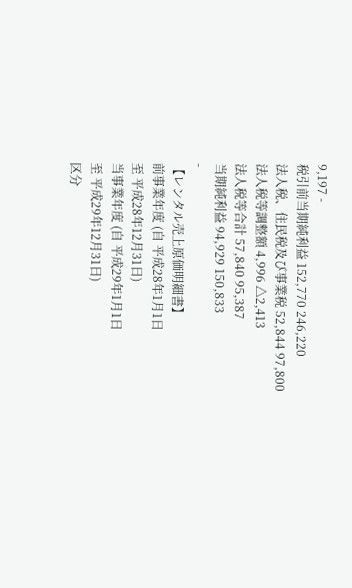9,197 -
税引前当期純利益 152,770 246,220
法人税、住民税及び事業税 52,844 97,800
法人税等調整額 4,996 △2,413
法人税等合計 57,840 95,387
当期純利益 94,929 150,833
-
【レンタル売上原価明細書】
前事業年度 (自 平成28年1月1日
至 平成28年12月31日)
当事業年度 (自 平成29年1月1日
至 平成29年12月31日)
区分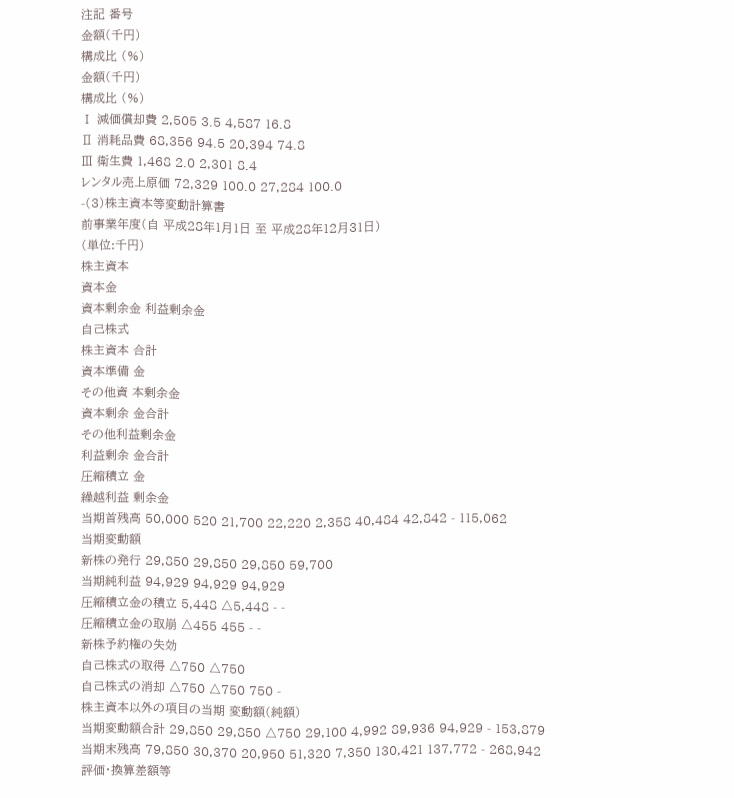注記 番号
金額(千円)
構成比 (%)
金額(千円)
構成比 (%)
Ⅰ 減価償却費 2,505 3.5 4,587 16.8
Ⅱ 消耗品費 68,356 94.5 20,394 74.8
Ⅲ 衛生費 1,468 2.0 2,301 8.4
レンタル売上原価 72,329 100.0 27,284 100.0
-(3)株主資本等変動計算書
前事業年度(自 平成28年1月1日 至 平成28年12月31日)
(単位:千円)
株主資本
資本金
資本剰余金 利益剰余金
自己株式
株主資本 合計
資本準備 金
その他資 本剰余金
資本剰余 金合計
その他利益剰余金
利益剰余 金合計
圧縮積立 金
繰越利益 剰余金
当期首残高 50,000 520 21,700 22,220 2,358 40,484 42,842 - 115,062
当期変動額
新株の発行 29,850 29,850 29,850 59,700
当期純利益 94,929 94,929 94,929
圧縮積立金の積立 5,448 △5,448 - -
圧縮積立金の取崩 △455 455 - -
新株予約権の失効
自己株式の取得 △750 △750
自己株式の消却 △750 △750 750 -
株主資本以外の項目の当期 変動額(純額)
当期変動額合計 29,850 29,850 △750 29,100 4,992 89,936 94,929 - 153,879
当期末残高 79,850 30,370 20,950 51,320 7,350 130,421 137,772 - 268,942
評価・換算差額等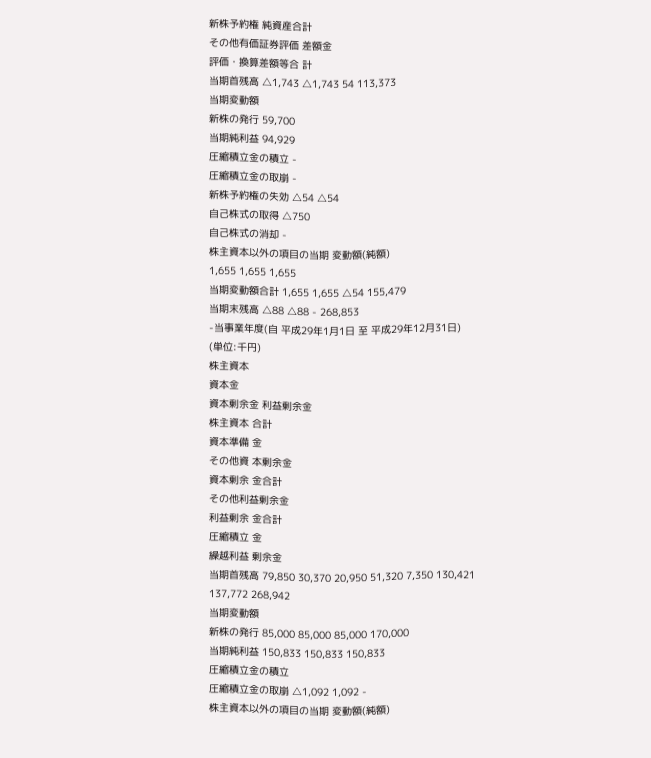新株予約権 純資産合計
その他有価証券評価 差額金
評価・換算差額等合 計
当期首残高 △1,743 △1,743 54 113,373
当期変動額
新株の発行 59,700
当期純利益 94,929
圧縮積立金の積立 -
圧縮積立金の取崩 -
新株予約権の失効 △54 △54
自己株式の取得 △750
自己株式の消却 -
株主資本以外の項目の当期 変動額(純額)
1,655 1,655 1,655
当期変動額合計 1,655 1,655 △54 155,479
当期末残高 △88 △88 - 268,853
-当事業年度(自 平成29年1月1日 至 平成29年12月31日)
(単位:千円)
株主資本
資本金
資本剰余金 利益剰余金
株主資本 合計
資本準備 金
その他資 本剰余金
資本剰余 金合計
その他利益剰余金
利益剰余 金合計
圧縮積立 金
繰越利益 剰余金
当期首残高 79,850 30,370 20,950 51,320 7,350 130,421 137,772 268,942
当期変動額
新株の発行 85,000 85,000 85,000 170,000
当期純利益 150,833 150,833 150,833
圧縮積立金の積立
圧縮積立金の取崩 △1,092 1,092 -
株主資本以外の項目の当期 変動額(純額)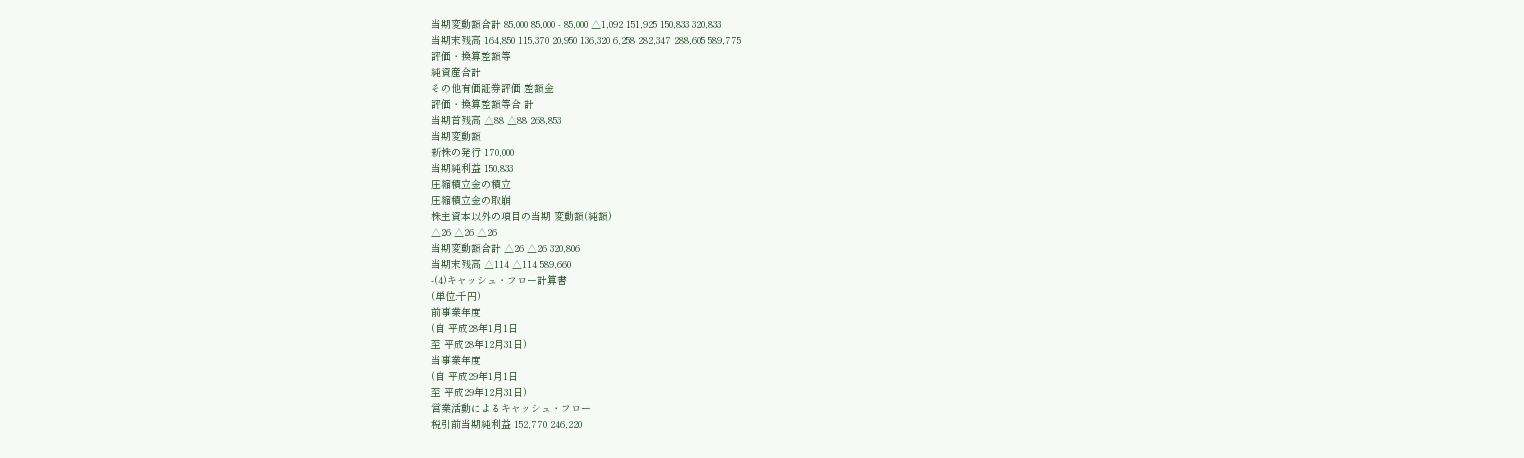当期変動額合計 85,000 85,000 - 85,000 △1,092 151,925 150,833 320,833
当期末残高 164,850 115,370 20,950 136,320 6,258 282,347 288,605 589,775
評価・換算差額等
純資産合計
その他有価証券評価 差額金
評価・換算差額等合 計
当期首残高 △88 △88 268,853
当期変動額
新株の発行 170,000
当期純利益 150,833
圧縮積立金の積立
圧縮積立金の取崩
株主資本以外の項目の当期 変動額(純額)
△26 △26 △26
当期変動額合計 △26 △26 320,806
当期末残高 △114 △114 589,660
-(4)キャッシュ・フロー計算書
(単位:千円)
前事業年度
(自 平成28年1月1日
至 平成28年12月31日)
当事業年度
(自 平成29年1月1日
至 平成29年12月31日)
営業活動によるキャッシュ・フロー
税引前当期純利益 152,770 246,220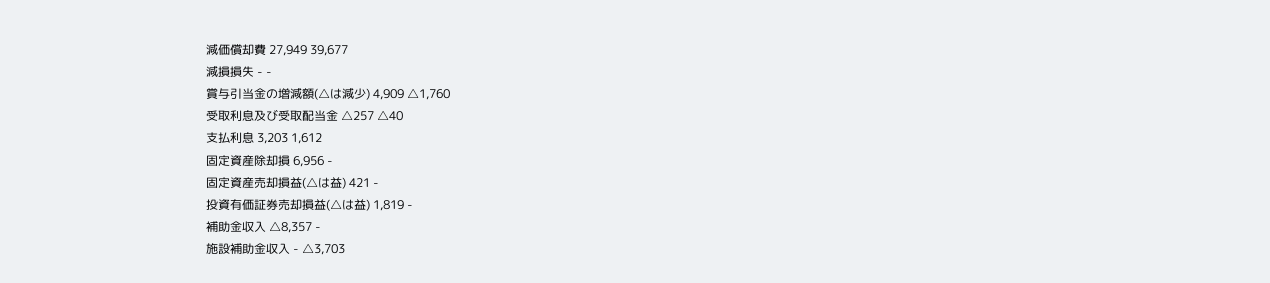減価償却費 27,949 39,677
減損損失 - -
賞与引当金の増減額(△は減少) 4,909 △1,760
受取利息及び受取配当金 △257 △40
支払利息 3,203 1,612
固定資産除却損 6,956 -
固定資産売却損益(△は益) 421 -
投資有価証券売却損益(△は益) 1,819 -
補助金収入 △8,357 -
施設補助金収入 - △3,703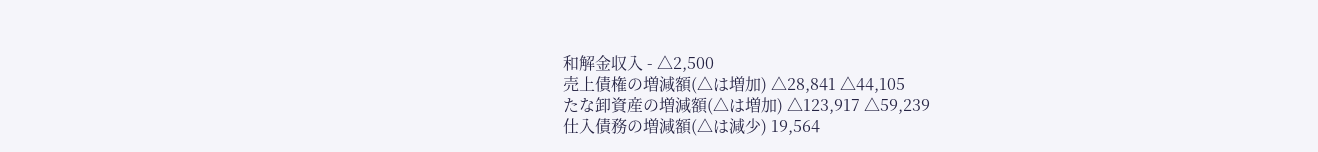和解金収入 - △2,500
売上債権の増減額(△は増加) △28,841 △44,105
たな卸資産の増減額(△は増加) △123,917 △59,239
仕入債務の増減額(△は減少) 19,564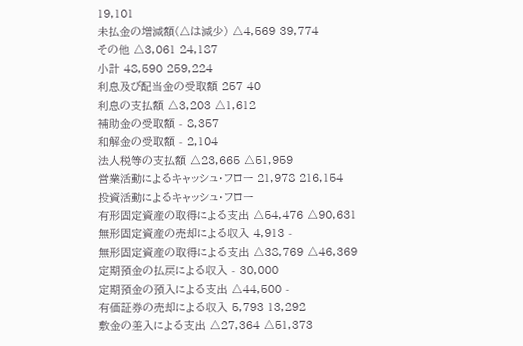19,101
未払金の増減額(△は減少) △4,569 39,774
その他 △3,061 24,187
小計 48,590 259,224
利息及び配当金の受取額 257 40
利息の支払額 △3,203 △1,612
補助金の受取額 - 8,357
和解金の受取額 - 2,104
法人税等の支払額 △23,665 △51,959
営業活動によるキャッシュ・フロー 21,978 216,154
投資活動によるキャッシュ・フロー
有形固定資産の取得による支出 △54,476 △90,631
無形固定資産の売却による収入 4,913 -
無形固定資産の取得による支出 △38,769 △46,369
定期預金の払戻による収入 - 30,000
定期預金の預入による支出 △44,500 -
有価証券の売却による収入 5,793 13,292
敷金の差入による支出 △27,364 △51,373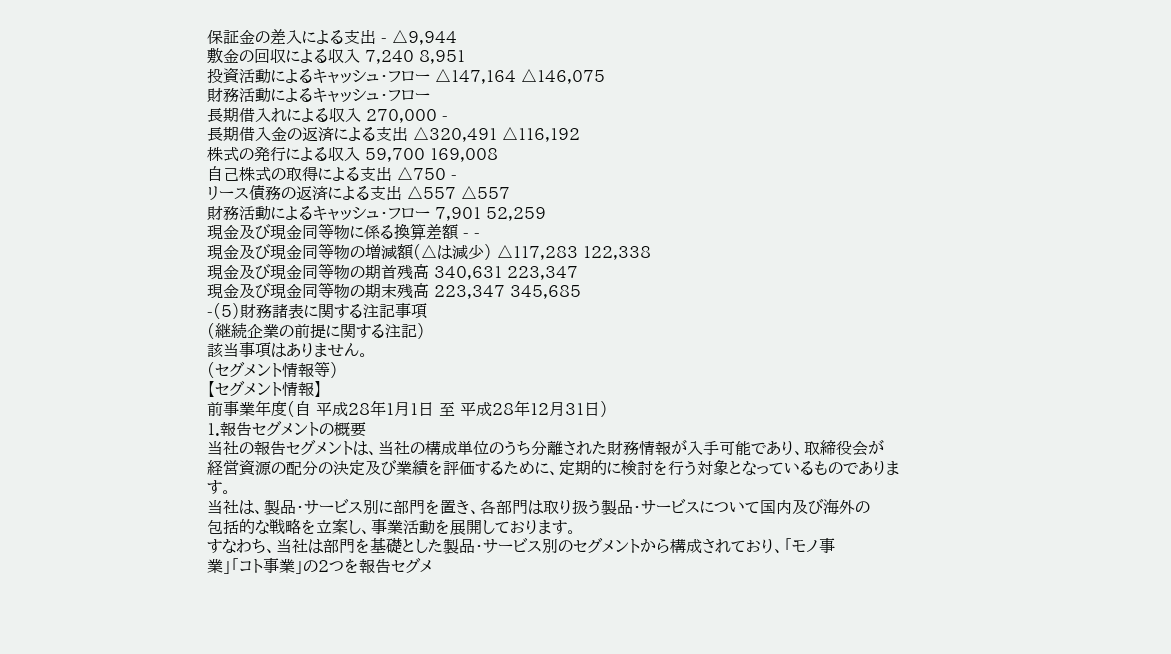保証金の差入による支出 - △9,944
敷金の回収による収入 7,240 8,951
投資活動によるキャッシュ・フロー △147,164 △146,075
財務活動によるキャッシュ・フロー
長期借入れによる収入 270,000 -
長期借入金の返済による支出 △320,491 △116,192
株式の発行による収入 59,700 169,008
自己株式の取得による支出 △750 -
リース債務の返済による支出 △557 △557
財務活動によるキャッシュ・フロー 7,901 52,259
現金及び現金同等物に係る換算差額 - -
現金及び現金同等物の増減額(△は減少) △117,283 122,338
現金及び現金同等物の期首残高 340,631 223,347
現金及び現金同等物の期末残高 223,347 345,685
-(5)財務諸表に関する注記事項
(継続企業の前提に関する注記)
該当事項はありません。
(セグメント情報等)
【セグメント情報】
前事業年度(自 平成28年1月1日 至 平成28年12月31日)
1.報告セグメントの概要
当社の報告セグメントは、当社の構成単位のうち分離された財務情報が入手可能であり、取締役会が
経営資源の配分の決定及び業績を評価するために、定期的に検討を行う対象となっているものでありま
す。
当社は、製品・サービス別に部門を置き、各部門は取り扱う製品・サービスについて国内及び海外の
包括的な戦略を立案し、事業活動を展開しております。
すなわち、当社は部門を基礎とした製品・サービス別のセグメントから構成されており、「モノ事
業」「コト事業」の2つを報告セグメ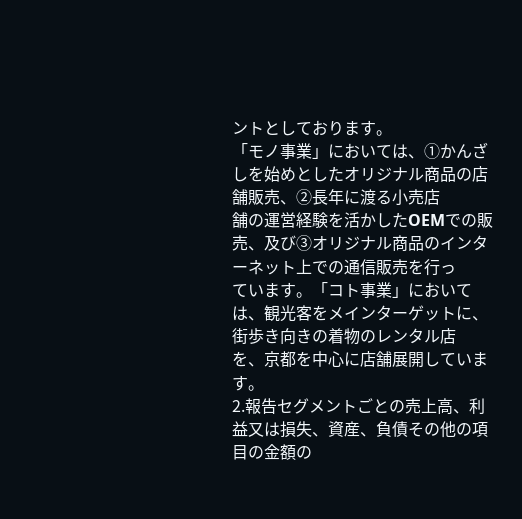ントとしております。
「モノ事業」においては、①かんざしを始めとしたオリジナル商品の店舗販売、②長年に渡る小売店
舗の運営経験を活かしたOEMでの販売、及び③オリジナル商品のインターネット上での通信販売を行っ
ています。「コト事業」においては、観光客をメインターゲットに、街歩き向きの着物のレンタル店
を、京都を中心に店舗展開しています。
2.報告セグメントごとの売上高、利益又は損失、資産、負債その他の項目の金額の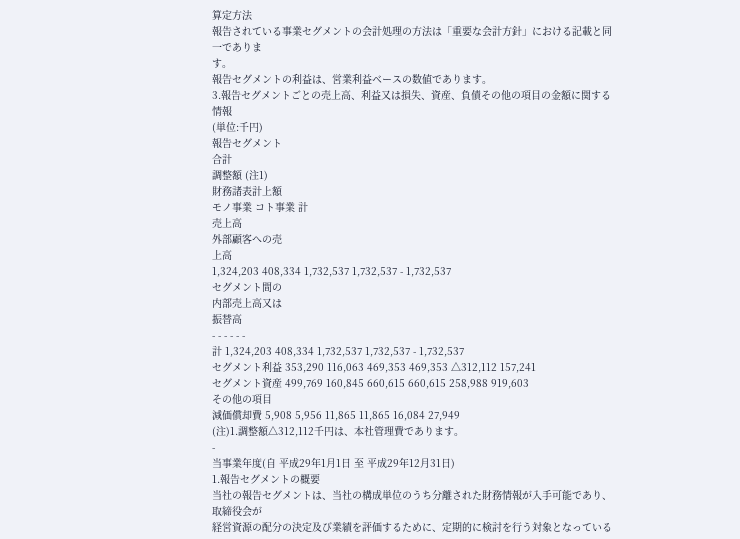算定方法
報告されている事業セグメントの会計処理の方法は「重要な会計方針」における記載と同一でありま
す。
報告セグメントの利益は、営業利益ベースの数値であります。
3.報告セグメントごとの売上高、利益又は損失、資産、負債その他の項目の金額に関する情報
(単位:千円)
報告セグメント
合計
調整額 (注1)
財務諸表計上額
モノ事業 コト事業 計
売上高
外部顧客への売
上高
1,324,203 408,334 1,732,537 1,732,537 - 1,732,537
セグメント間の
内部売上高又は
振替高
- - - - - -
計 1,324,203 408,334 1,732,537 1,732,537 - 1,732,537
セグメント利益 353,290 116,063 469,353 469,353 △312,112 157,241
セグメント資産 499,769 160,845 660,615 660,615 258,988 919,603
その他の項目
減価償却費 5,908 5,956 11,865 11,865 16,084 27,949
(注)1.調整額△312,112千円は、本社管理費であります。
-
当事業年度(自 平成29年1月1日 至 平成29年12月31日)
1.報告セグメントの概要
当社の報告セグメントは、当社の構成単位のうち分離された財務情報が入手可能であり、取締役会が
経営資源の配分の決定及び業績を評価するために、定期的に検討を行う対象となっている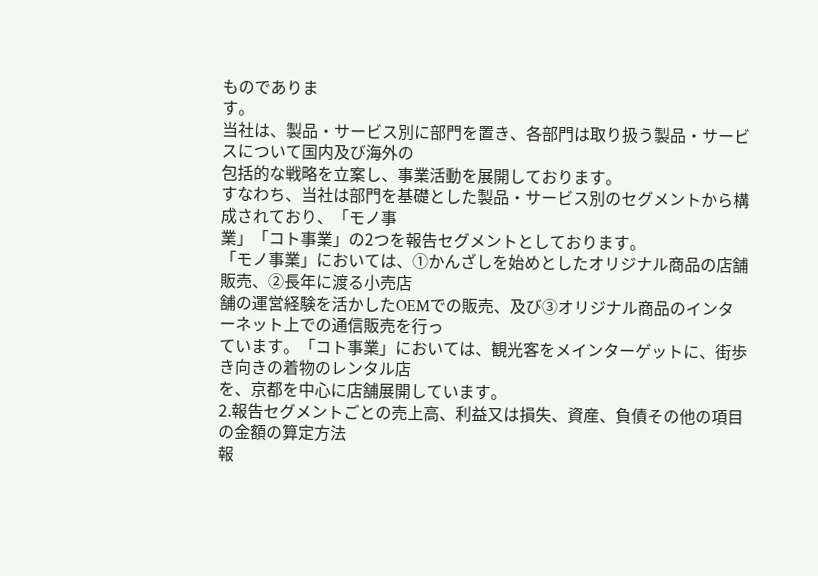ものでありま
す。
当社は、製品・サービス別に部門を置き、各部門は取り扱う製品・サービスについて国内及び海外の
包括的な戦略を立案し、事業活動を展開しております。
すなわち、当社は部門を基礎とした製品・サービス別のセグメントから構成されており、「モノ事
業」「コト事業」の2つを報告セグメントとしております。
「モノ事業」においては、①かんざしを始めとしたオリジナル商品の店舗販売、②長年に渡る小売店
舗の運営経験を活かしたOEMでの販売、及び③オリジナル商品のインターネット上での通信販売を行っ
ています。「コト事業」においては、観光客をメインターゲットに、街歩き向きの着物のレンタル店
を、京都を中心に店舗展開しています。
2.報告セグメントごとの売上高、利益又は損失、資産、負債その他の項目の金額の算定方法
報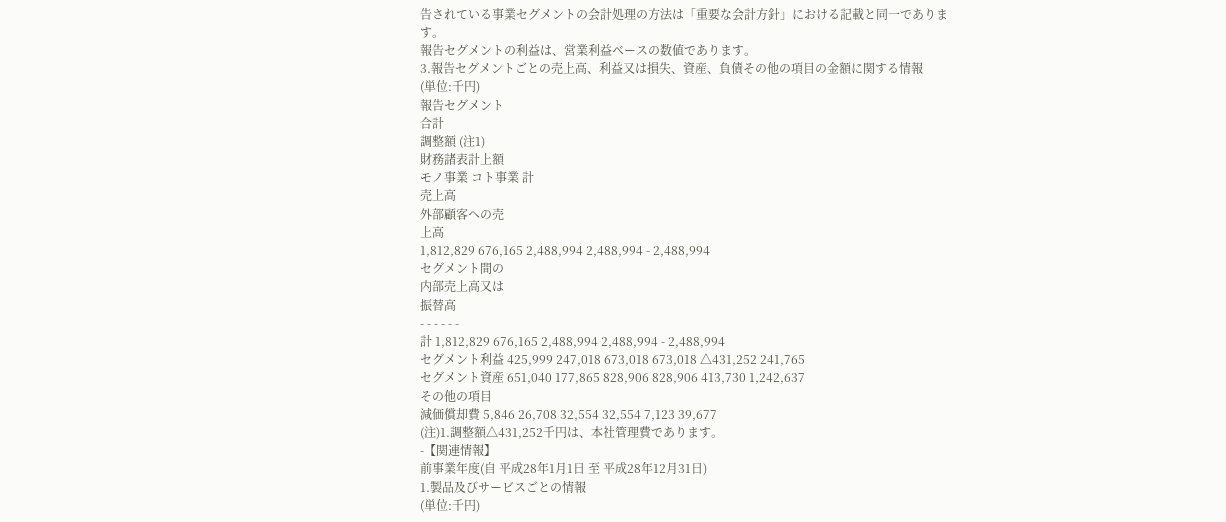告されている事業セグメントの会計処理の方法は「重要な会計方針」における記載と同一でありま
す。
報告セグメントの利益は、営業利益ベースの数値であります。
3.報告セグメントごとの売上高、利益又は損失、資産、負債その他の項目の金額に関する情報
(単位:千円)
報告セグメント
合計
調整額 (注1)
財務諸表計上額
モノ事業 コト事業 計
売上高
外部顧客への売
上高
1,812,829 676,165 2,488,994 2,488,994 - 2,488,994
セグメント間の
内部売上高又は
振替高
- - - - - -
計 1,812,829 676,165 2,488,994 2,488,994 - 2,488,994
セグメント利益 425,999 247,018 673,018 673,018 △431,252 241,765
セグメント資産 651,040 177,865 828,906 828,906 413,730 1,242,637
その他の項目
減価償却費 5,846 26,708 32,554 32,554 7,123 39,677
(注)1.調整額△431,252千円は、本社管理費であります。
-【関連情報】
前事業年度(自 平成28年1月1日 至 平成28年12月31日)
1.製品及びサービスごとの情報
(単位:千円)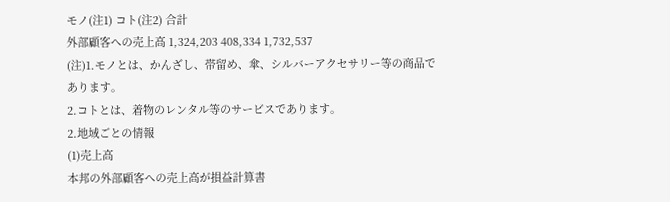モノ(注1) コト(注2) 合計
外部顧客への売上高 1,324,203 408,334 1,732,537
(注)1.モノとは、かんざし、帯留め、傘、シルバーアクセサリー等の商品であります。
2.コトとは、着物のレンタル等のサービスであります。
2.地域ごとの情報
(1)売上高
本邦の外部顧客への売上高が損益計算書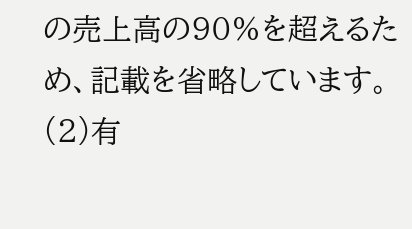の売上高の90%を超えるため、記載を省略しています。
(2)有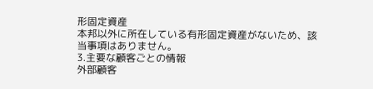形固定資産
本邦以外に所在している有形固定資産がないため、該当事項はありません。
3.主要な顧客ごとの情報
外部顧客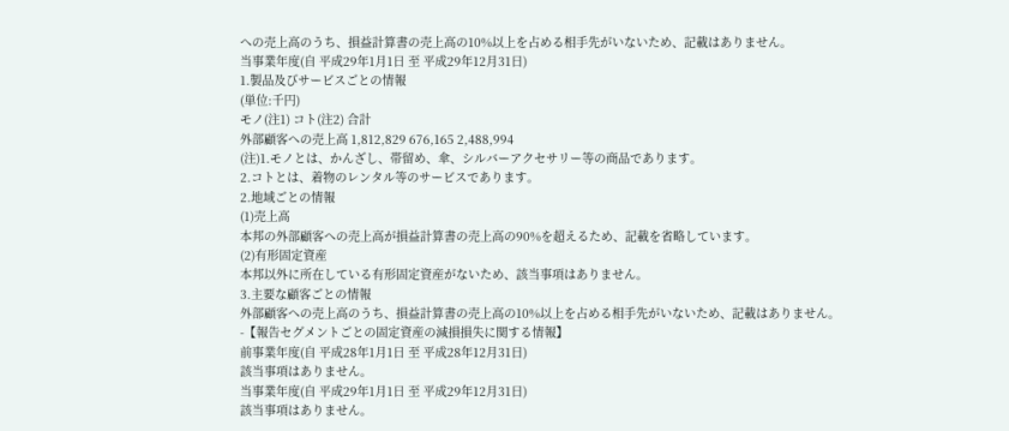への売上高のうち、損益計算書の売上高の10%以上を占める相手先がいないため、記載はありません。
当事業年度(自 平成29年1月1日 至 平成29年12月31日)
1.製品及びサービスごとの情報
(単位:千円)
モノ(注1) コト(注2) 合計
外部顧客への売上高 1,812,829 676,165 2,488,994
(注)1.モノとは、かんざし、帯留め、傘、シルバーアクセサリー等の商品であります。
2.コトとは、着物のレンタル等のサービスであります。
2.地域ごとの情報
(1)売上高
本邦の外部顧客への売上高が損益計算書の売上高の90%を超えるため、記載を省略しています。
(2)有形固定資産
本邦以外に所在している有形固定資産がないため、該当事項はありません。
3.主要な顧客ごとの情報
外部顧客への売上高のうち、損益計算書の売上高の10%以上を占める相手先がいないため、記載はありません。
-【報告セグメントごとの固定資産の減損損失に関する情報】
前事業年度(自 平成28年1月1日 至 平成28年12月31日)
該当事項はありません。
当事業年度(自 平成29年1月1日 至 平成29年12月31日)
該当事項はありません。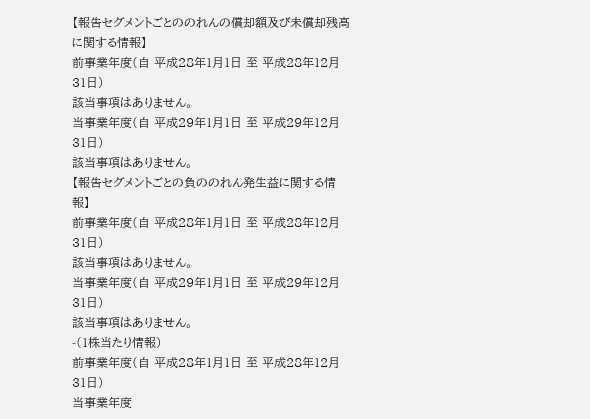【報告セグメントごとののれんの償却額及び未償却残高に関する情報】
前事業年度(自 平成28年1月1日 至 平成28年12月31日)
該当事項はありません。
当事業年度(自 平成29年1月1日 至 平成29年12月31日)
該当事項はありません。
【報告セグメントごとの負ののれん発生益に関する情報】
前事業年度(自 平成28年1月1日 至 平成28年12月31日)
該当事項はありません。
当事業年度(自 平成29年1月1日 至 平成29年12月31日)
該当事項はありません。
-(1株当たり情報)
前事業年度(自 平成28年1月1日 至 平成28年12月31日)
当事業年度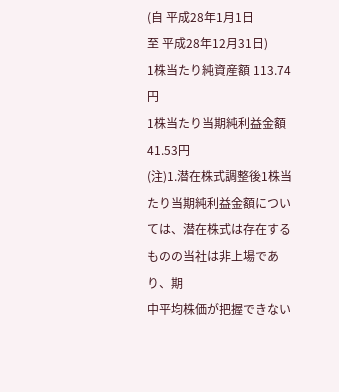(自 平成28年1月1日
至 平成28年12月31日)
1株当たり純資産額 113.74円
1株当たり当期純利益金額 41.53円
(注)1.潜在株式調整後1株当たり当期純利益金額については、潜在株式は存在するものの当社は非上場であり、期
中平均株価が把握できない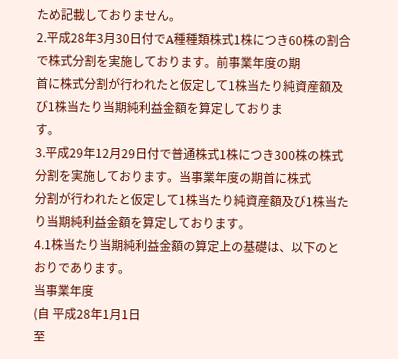ため記載しておりません。
2.平成28年3月30日付でA種種類株式1株につき60株の割合で株式分割を実施しております。前事業年度の期
首に株式分割が行われたと仮定して1株当たり純資産額及び1株当たり当期純利益金額を算定しておりま
す。
3.平成29年12月29日付で普通株式1株につき300株の株式分割を実施しております。当事業年度の期首に株式
分割が行われたと仮定して1株当たり純資産額及び1株当たり当期純利益金額を算定しております。
4.1株当たり当期純利益金額の算定上の基礎は、以下のとおりであります。
当事業年度
(自 平成28年1月1日
至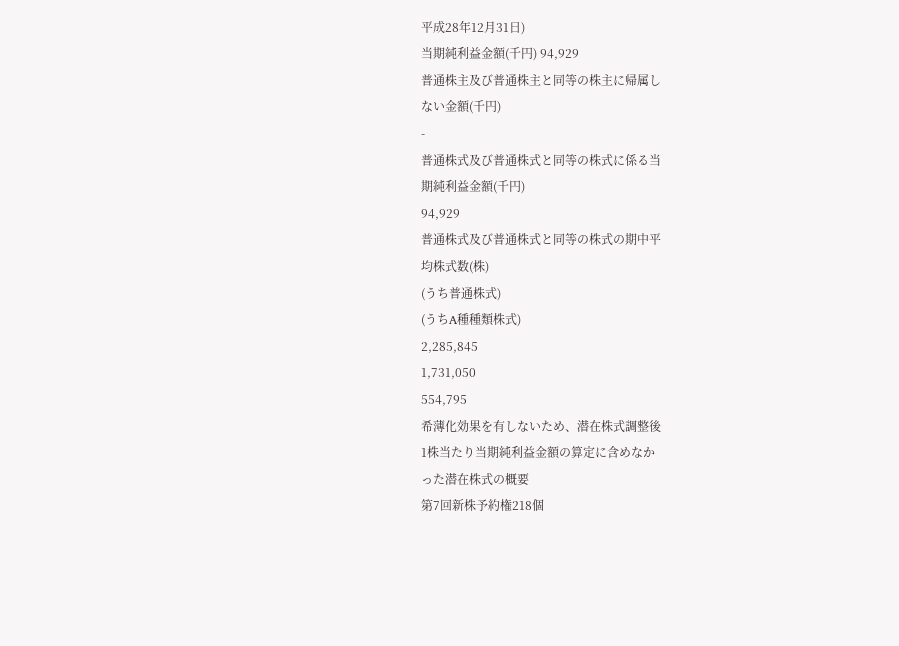平成28年12月31日)
当期純利益金額(千円) 94,929
普通株主及び普通株主と同等の株主に帰属し
ない金額(千円)
-
普通株式及び普通株式と同等の株式に係る当
期純利益金額(千円)
94,929
普通株式及び普通株式と同等の株式の期中平
均株式数(株)
(うち普通株式)
(うちA種種類株式)
2,285,845
1,731,050
554,795
希薄化効果を有しないため、潜在株式調整後
1株当たり当期純利益金額の算定に含めなか
った潜在株式の概要
第7回新株予約権218個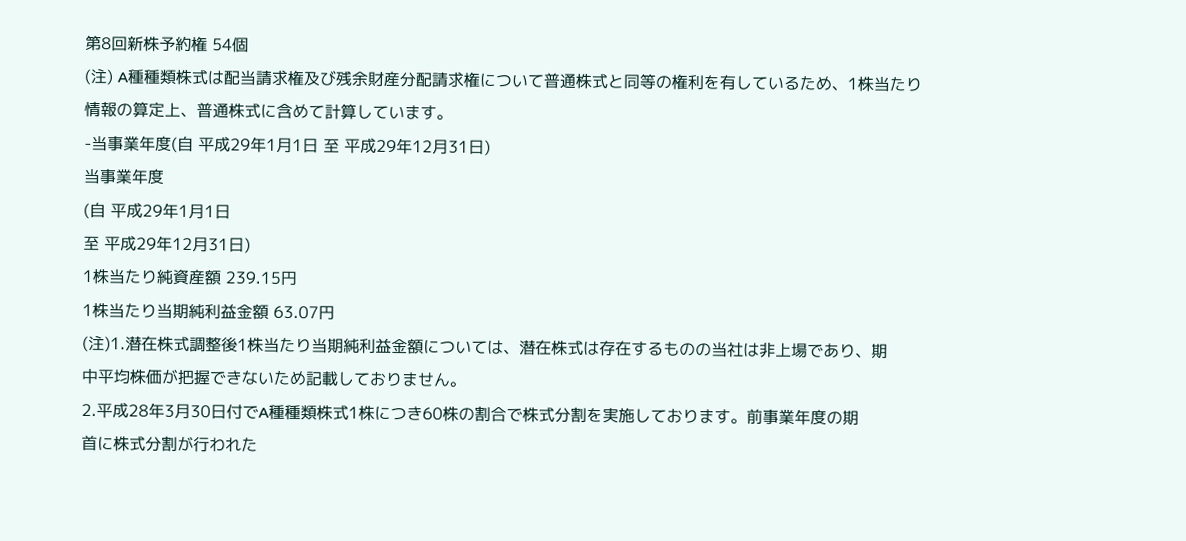第8回新株予約権 54個
(注) A種種類株式は配当請求権及び残余財産分配請求権について普通株式と同等の権利を有しているため、1株当たり
情報の算定上、普通株式に含めて計算しています。
-当事業年度(自 平成29年1月1日 至 平成29年12月31日)
当事業年度
(自 平成29年1月1日
至 平成29年12月31日)
1株当たり純資産額 239.15円
1株当たり当期純利益金額 63.07円
(注)1.潜在株式調整後1株当たり当期純利益金額については、潜在株式は存在するものの当社は非上場であり、期
中平均株価が把握できないため記載しておりません。
2.平成28年3月30日付でA種種類株式1株につき60株の割合で株式分割を実施しております。前事業年度の期
首に株式分割が行われた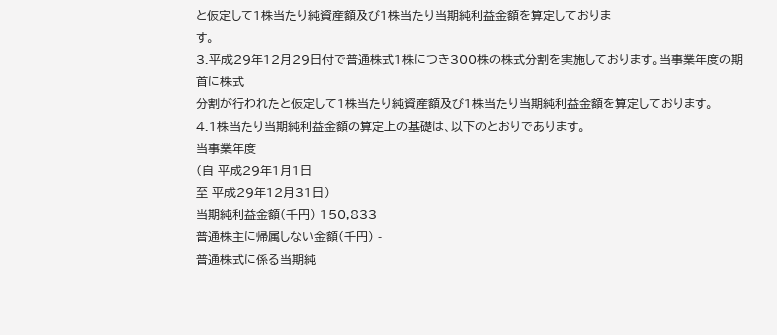と仮定して1株当たり純資産額及び1株当たり当期純利益金額を算定しておりま
す。
3.平成29年12月29日付で普通株式1株につき300株の株式分割を実施しております。当事業年度の期首に株式
分割が行われたと仮定して1株当たり純資産額及び1株当たり当期純利益金額を算定しております。
4.1株当たり当期純利益金額の算定上の基礎は、以下のとおりであります。
当事業年度
(自 平成29年1月1日
至 平成29年12月31日)
当期純利益金額(千円) 150,833
普通株主に帰属しない金額(千円) -
普通株式に係る当期純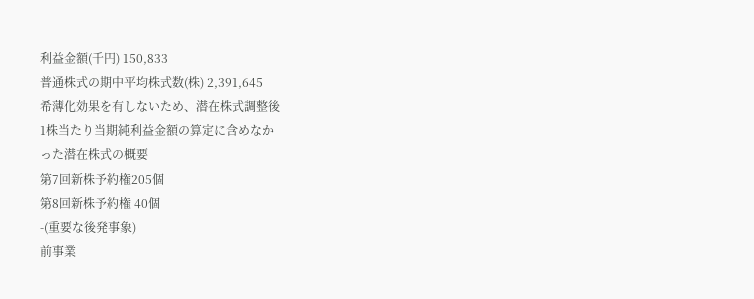利益金額(千円) 150,833
普通株式の期中平均株式数(株) 2,391,645
希薄化効果を有しないため、潜在株式調整後
1株当たり当期純利益金額の算定に含めなか
った潜在株式の概要
第7回新株予約権205個
第8回新株予約権 40個
-(重要な後発事象)
前事業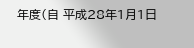年度(自 平成28年1月1日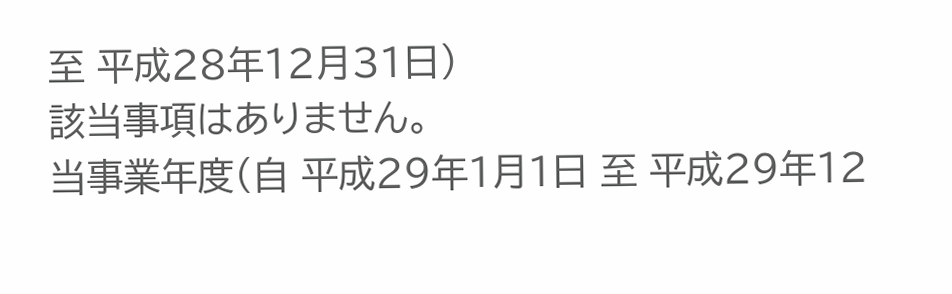至 平成28年12月31日)
該当事項はありません。
当事業年度(自 平成29年1月1日 至 平成29年12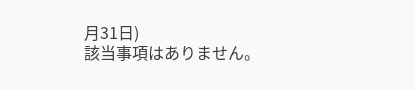月31日)
該当事項はありません。